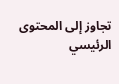تجاوز إلى المحتوى الرئيسي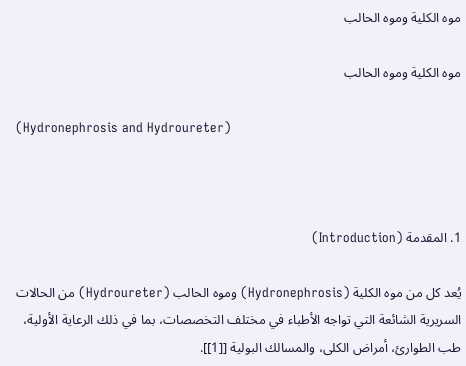موه الكلية وموه الحالب

موه الكلية وموه الحالب

(Hydronephrosis and Hydroureter)



1. المقدمة (Introduction)

يُعد كل من موه الكلية (Hydronephrosis) وموه الحالب (Hydroureter) من الحالات السريرية الشائعة التي تواجه الأطباء في مختلف التخصصات، بما في ذلك الرعاية الأولية، طب الطوارئ، أمراض الكلى، والمسالك البولية [[1]].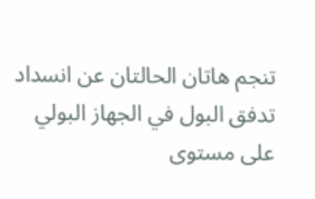تنجم هاتان الحالتان عن انسداد تدفق البول في الجهاز البولي على مستوى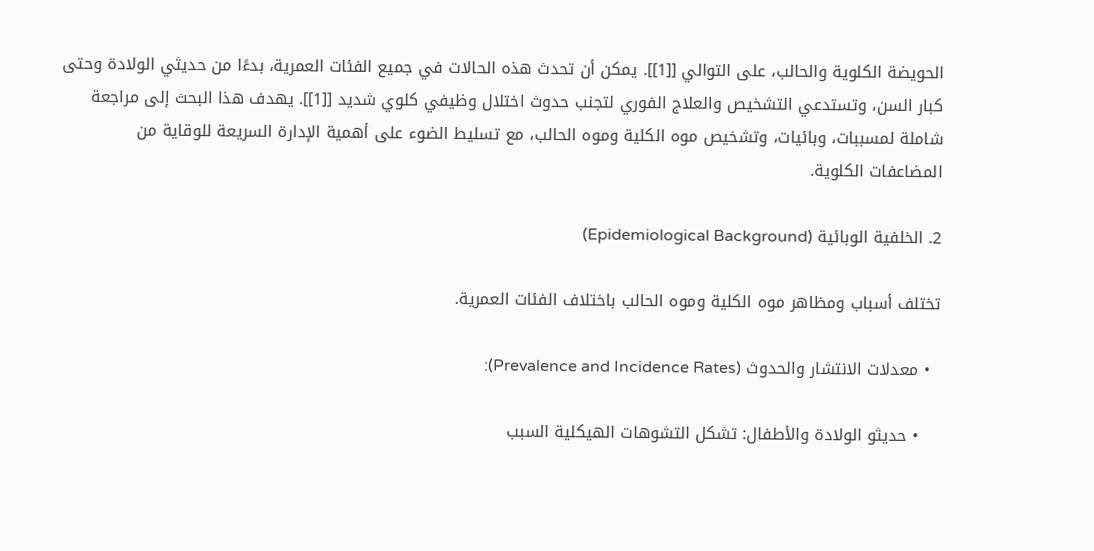الحويضة الكلوية والحالب، على التوالي [[1]]. يمكن أن تحدث هذه الحالات في جميع الفئات العمرية، بدءًا من حديثي الولادة وحتى كبار السن، وتستدعي التشخيص والعلاج الفوري لتجنب حدوث اختلال وظيفي كلوي شديد [[1]]. يهدف هذا البحث إلى مراجعة شاملة لمسببات، وبائيات، وتشخيص موه الكلية وموه الحالب، مع تسليط الضوء على أهمية الإدارة السريعة للوقاية من المضاعفات الكلوية.

2. الخلفية الوبائية (Epidemiological Background)

تختلف أسباب ومظاهر موه الكلية وموه الحالب باختلاف الفئات العمرية.

  • معدلات الانتشار والحدوث (Prevalence and Incidence Rates):

    • حديثو الولادة والأطفال: تشكل التشوهات الهيكلية السبب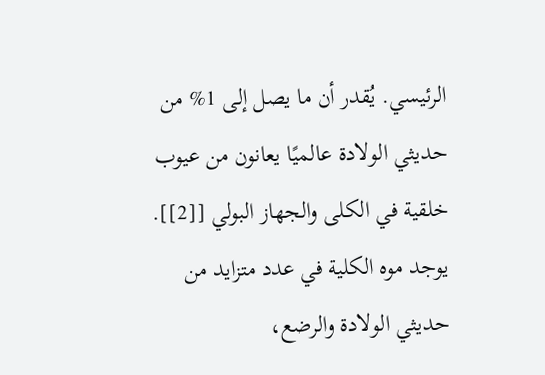الرئيسي. يُقدر أن ما يصل إلى 1% من حديثي الولادة عالميًا يعانون من عيوب خلقية في الكلى والجهاز البولي [[2]]. يوجد موه الكلية في عدد متزايد من حديثي الولادة والرضع،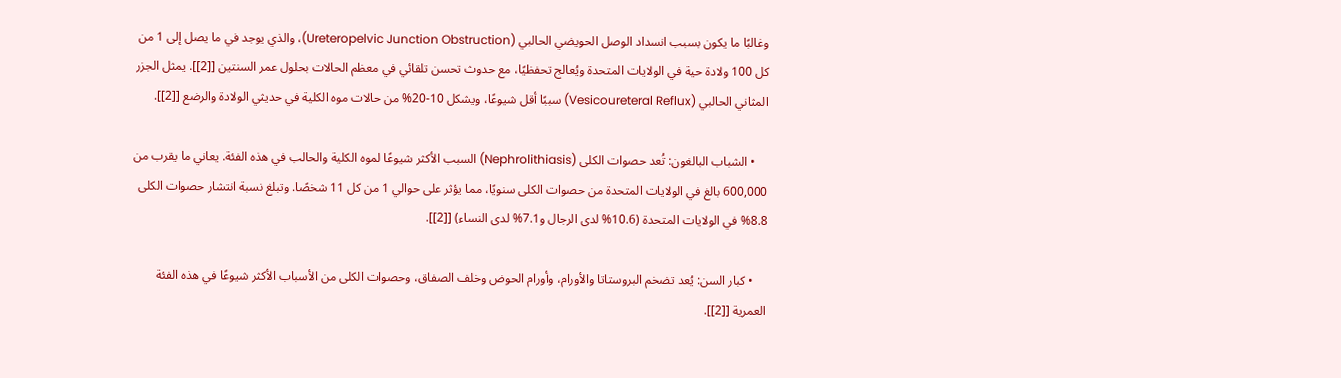وغالبًا ما يكون بسبب انسداد الوصل الحويضي الحالبي (Ureteropelvic Junction Obstruction)، والذي يوجد في ما يصل إلى 1 من كل 100 ولادة حية في الولايات المتحدة ويُعالج تحفظيًا، مع حدوث تحسن تلقائي في معظم الحالات بحلول عمر السنتين [[2]]. يمثل الجزر المثاني الحالبي (Vesicoureteral Reflux) سببًا أقل شيوعًا، ويشكل 10-20% من حالات موه الكلية في حديثي الولادة والرضع [[2]].

    • الشباب البالغون: تُعد حصوات الكلى (Nephrolithiasis) السبب الأكثر شيوعًا لموه الكلية والحالب في هذه الفئة. يعاني ما يقرب من 600,000 بالغ في الولايات المتحدة من حصوات الكلى سنويًا، مما يؤثر على حوالي 1 من كل 11 شخصًا. وتبلغ نسبة انتشار حصوات الكلى 8.8% في الولايات المتحدة (10.6% لدى الرجال و7.1% لدى النساء) [[2]].

    • كبار السن: يُعد تضخم البروستاتا والأورام، وأورام الحوض وخلف الصفاق، وحصوات الكلى من الأسباب الأكثر شيوعًا في هذه الفئة العمرية [[2]].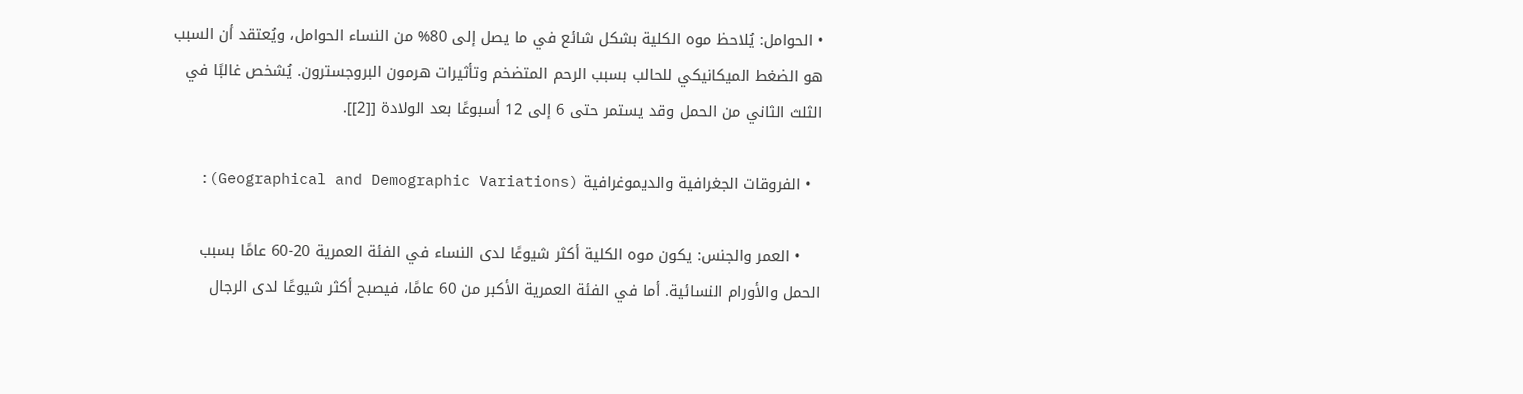• الحوامل: يُلاحظ موه الكلية بشكل شائع في ما يصل إلى 80% من النساء الحوامل، ويُعتقد أن السبب هو الضغط الميكانيكي للحالب بسبب الرحم المتضخم وتأثيرات هرمون البروجسترون. يُشخص غالبًا في الثلث الثاني من الحمل وقد يستمر حتى 6 إلى 12 أسبوعًا بعد الولادة [[2]].

  • الفروقات الجغرافية والديموغرافية (Geographical and Demographic Variations):

    • العمر والجنس: يكون موه الكلية أكثر شيوعًا لدى النساء في الفئة العمرية 20-60 عامًا بسبب الحمل والأورام النسائية. أما في الفئة العمرية الأكبر من 60 عامًا، فيصبح أكثر شيوعًا لدى الرجال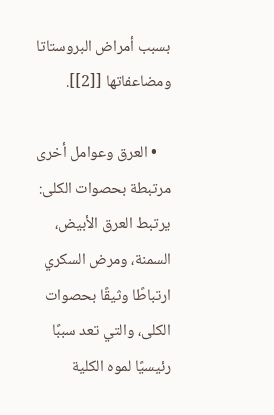بسبب أمراض البروستاتا ومضاعفاتها [[2]].

    • العرق وعوامل أخرى مرتبطة بحصوات الكلى: يرتبط العرق الأبيض، السمنة، ومرض السكري ارتباطًا وثيقًا بحصوات الكلى، والتي تعد سببًا رئيسيًا لموه الكلية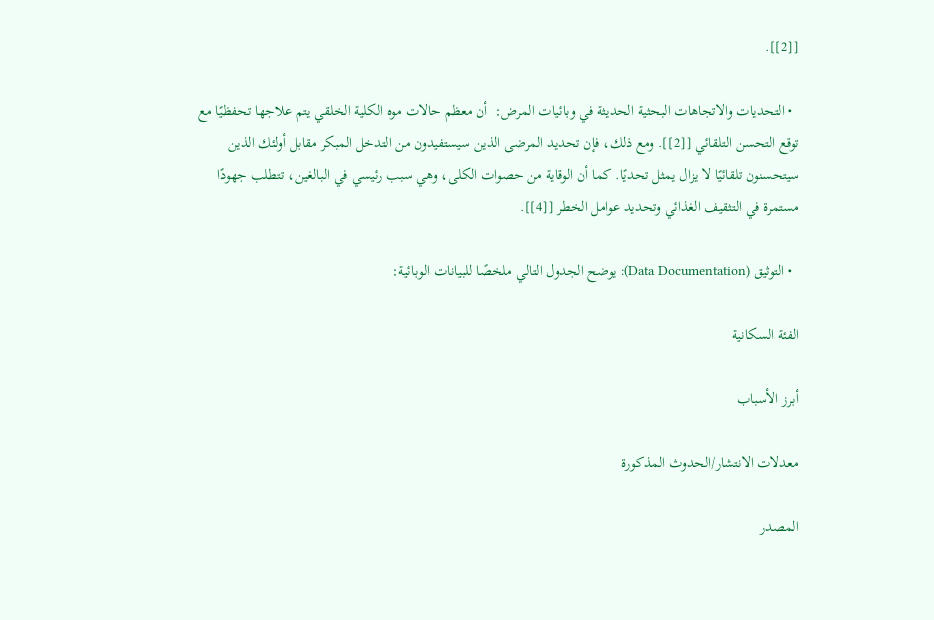[[2]].

  • التحديات والاتجاهات البحثية الحديثة في وبائيات المرض:  أن معظم حالات موه الكلية الخلقي يتم علاجها تحفظيًا مع توقع التحسن التلقائي [[2]]. ومع ذلك، فإن تحديد المرضى الذين سيستفيدون من التدخل المبكر مقابل أولئك الذين سيتحسنون تلقائيًا لا يزال يمثل تحديًا. كما أن الوقاية من حصوات الكلى، وهي سبب رئيسي في البالغين، تتطلب جهودًا مستمرة في التثقيف الغذائي وتحديد عوامل الخطر [[4]].

  • التوثيق (Data Documentation): يوضح الجدول التالي ملخصًا للبيانات الوبائية:

الفئة السكانية

أبرز الأسباب

معدلات الانتشار/الحدوث المذكورة

المصدر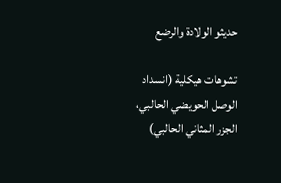حديثو الولادة والرضع

تشوهات هيكلية (انسداد الوصل الحويضي الحالبي، الجزر المثاني الحالبي)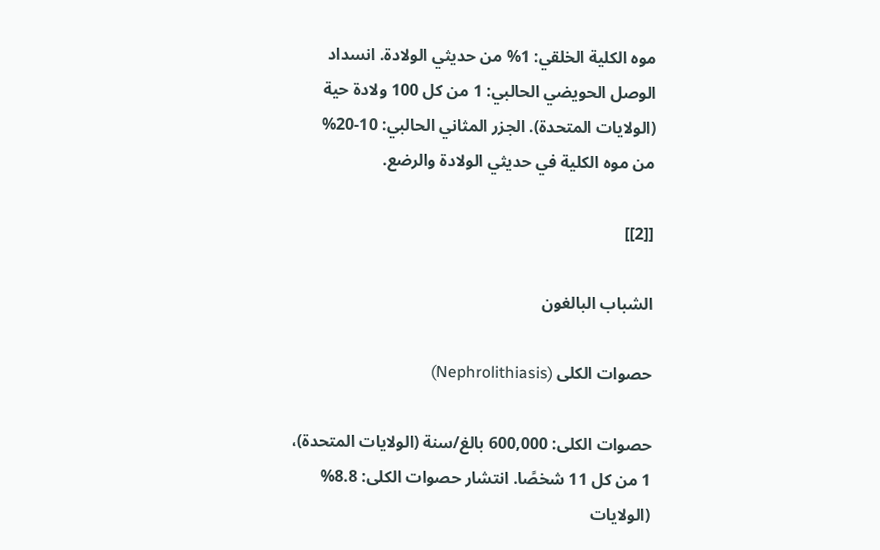موه الكلية الخلقي: 1% من حديثي الولادة. انسداد الوصل الحويضي الحالبي: 1 من كل 100 ولادة حية (الولايات المتحدة). الجزر المثاني الحالبي: 10-20% من موه الكلية في حديثي الولادة والرضع.

[[2]]

الشباب البالغون

حصوات الكلى (Nephrolithiasis)

حصوات الكلى: 600,000 بالغ/سنة (الولايات المتحدة)، 1 من كل 11 شخصًا. انتشار حصوات الكلى: 8.8% (الولايات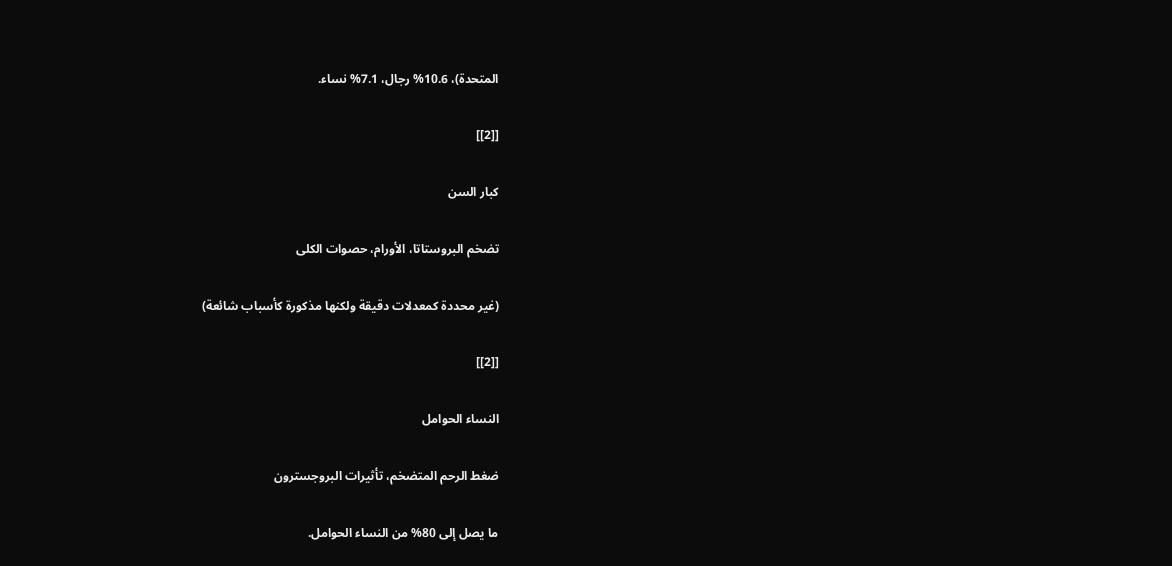المتحدة)، 10.6% رجال، 7.1% نساء.

[[2]]

كبار السن

تضخم البروستاتا، الأورام، حصوات الكلى

(غير محددة كمعدلات دقيقة ولكنها مذكورة كأسباب شائعة)

[[2]]

النساء الحوامل

ضغط الرحم المتضخم، تأثيرات البروجسترون

ما يصل إلى 80% من النساء الحوامل.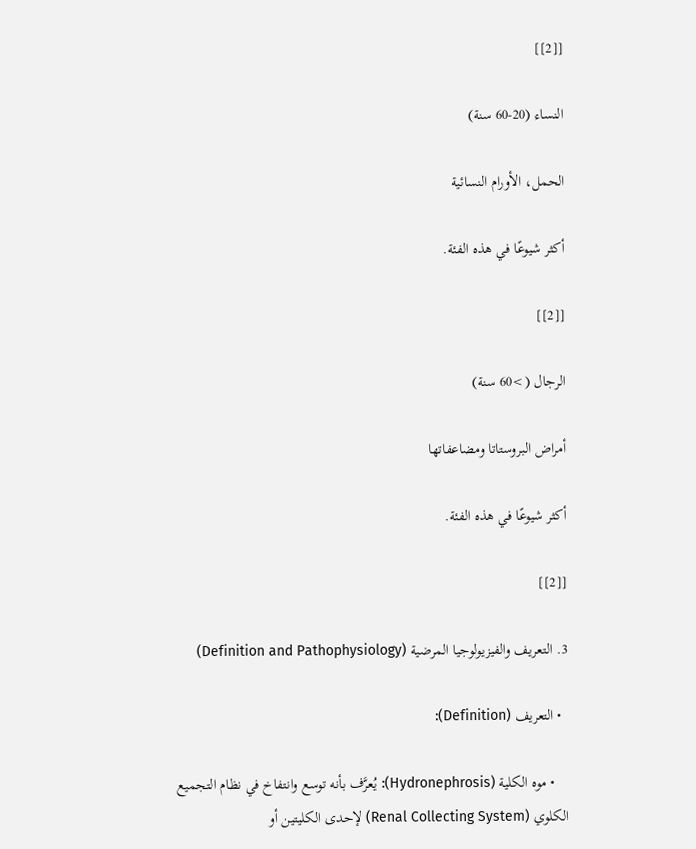[[2]]

النساء (20-60 سنة)

الحمل، الأورام النسائية

أكثر شيوعًا في هذه الفئة.

[[2]]

الرجال (>60 سنة)

أمراض البروستاتا ومضاعفاتها

أكثر شيوعًا في هذه الفئة.

[[2]]

3. التعريف والفيزيولوجيا المرضية (Definition and Pathophysiology)

  • التعريف (Definition):

    • موه الكلية (Hydronephrosis): يُعرَّف بأنه توسع وانتفاخ في نظام التجميع الكلوي (Renal Collecting System) لإحدى الكليتين أو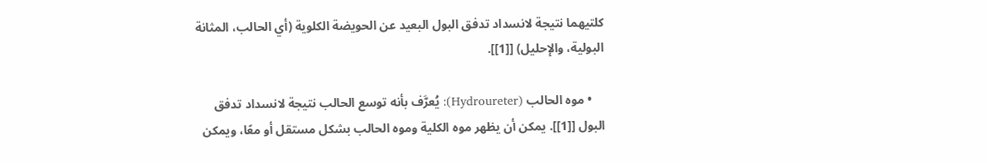كلتيهما نتيجة لانسداد تدفق البول البعيد عن الحويضة الكلوية (أي الحالب، المثانة البولية، والإحليل) [[1]].

    • موه الحالب (Hydroureter): يُعرَّف بأنه توسع الحالب نتيجة لانسداد تدفق البول [[1]]. يمكن أن يظهر موه الكلية وموه الحالب بشكل مستقل أو معًا، ويمكن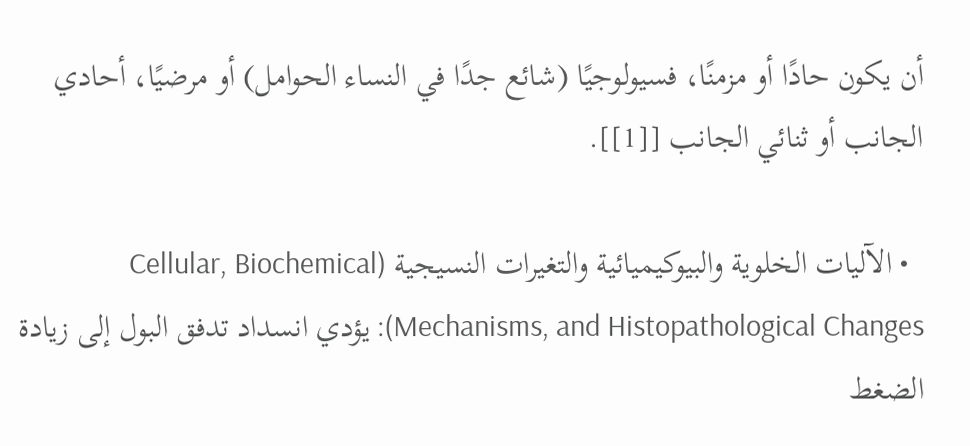أن يكون حادًا أو مزمنًا، فسيولوجيًا (شائع جدًا في النساء الحوامل) أو مرضيًا، أحادي الجانب أو ثنائي الجانب [[1]].

  • الآليات الخلوية والبيوكيميائية والتغيرات النسيجية (Cellular, Biochemical Mechanisms, and Histopathological Changes): يؤدي انسداد تدفق البول إلى زيادة الضغط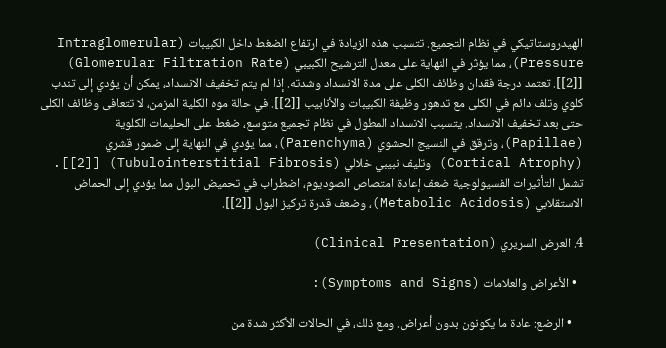الهيدروستاتيكي في نظام التجميع. تتسبب هذه الزيادة في ارتفاع الضغط داخل الكبيبات (Intraglomerular Pressure)، مما يؤثر في النهاية على معدل الترشيح الكبيبي (Glomerular Filtration Rate) [[2]]. تعتمد درجة فقدان وظائف الكلى على مدة الانسداد وشدته. إذا لم يتم تخفيف الانسداد، يمكن أن يؤدي إلى تندب كلوي وتلف دائم في الكلى مع تدهور وظيفة الكبيبات والأنابيب [[2]]. في حالة موه الكلية المزمن، لا تتعافى وظائف الكلى حتى بعد تخفيف الانسداد. يتسبب الانسداد المطول في نظام تجميع متوسع، ضغط على الحليمات الكلوية (Papillae)، وترقق في النسيج الحشوي (Parenchyma)، مما يؤدي في النهاية إلى ضمور قشري (Cortical Atrophy) وتليف نبيبي خلالي (Tubulointerstitial Fibrosis) [[2]]. تشمل التأثيرات الفسيولوجية ضعف إعادة امتصاص الصوديوم، اضطراب في تحميض البول مما يؤدي إلى الحماض الاستقلابي (Metabolic Acidosis)، وضعف قدرة تركيز البول [[2]].

4. العرض السريري (Clinical Presentation)

  • الأعراض والعلامات (Symptoms and Signs):

    • الرضع: عادة ما يكونون بدون أعراض. ومع ذلك، في الحالات الأكثر شدة من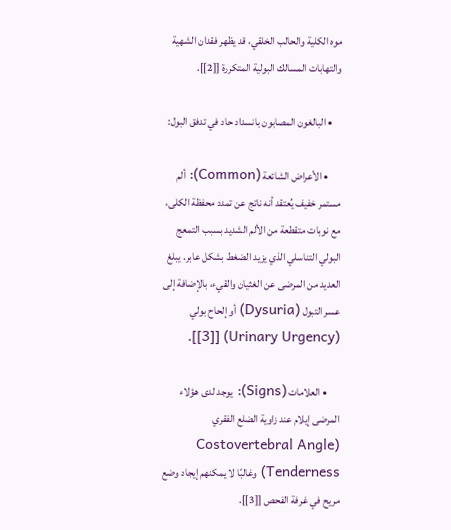موه الكلية والحالب الخلقي، قد يظهر فقدان الشهية والتهابات المسالك البولية المتكررة [[2]].

    • البالغون المصابون بانسداد حاد في تدفق البول:

      • الأعراض الشائعة (Common): ألم مستمر خفيف يُعتقد أنه ناتج عن تمدد محفظة الكلى، مع نوبات متقطعة من الألم الشديد بسبب التمعج البولي التناسلي الذي يزيد الضغط بشكل عابر. يبلغ العديد من المرضى عن الغثيان والقيء، بالإضافة إلى عسر التبول (Dysuria) أو إلحاح بولي (Urinary Urgency) [[3]].

      • العلامات (Signs): يوجد لدى هؤلاء المرضى إيلام عند زاوية الضلع الفقري (Costovertebral Angle Tenderness) وغالبًا لا يمكنهم إيجاد وضع مريح في غرفة الفحص [[3]].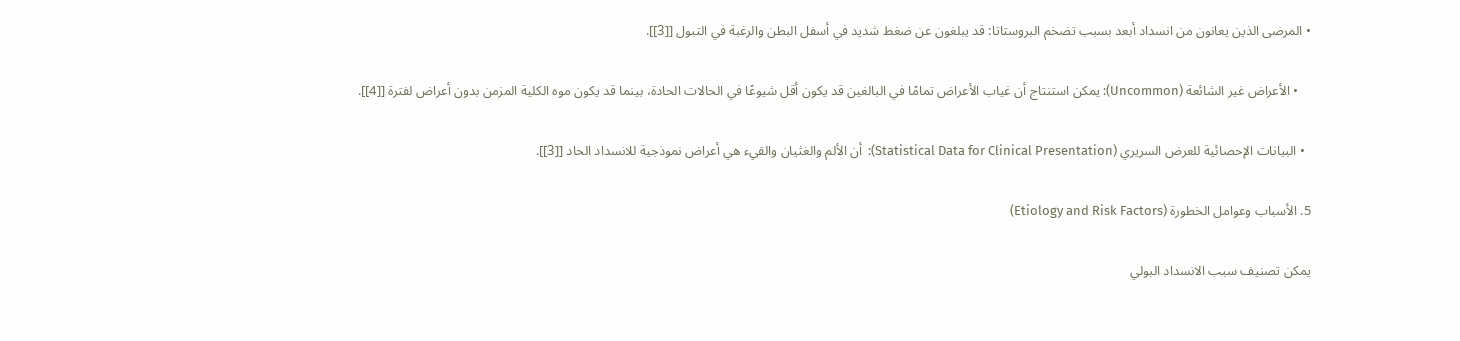• المرضى الذين يعانون من انسداد أبعد بسبب تضخم البروستاتا: قد يبلغون عن ضغط شديد في أسفل البطن والرغبة في التبول [[3]].

    • الأعراض غير الشائعة (Uncommon): يمكن استنتاج أن غياب الأعراض تمامًا في البالغين قد يكون أقل شيوعًا في الحالات الحادة، بينما قد يكون موه الكلية المزمن بدون أعراض لفترة [[4]].

  • البيانات الإحصائية للعرض السريري (Statistical Data for Clinical Presentation):  أن الألم والغثيان والقيء هي أعراض نموذجية للانسداد الحاد [[3]].

5. الأسباب وعوامل الخطورة (Etiology and Risk Factors)

يمكن تصنيف سبب الانسداد البولي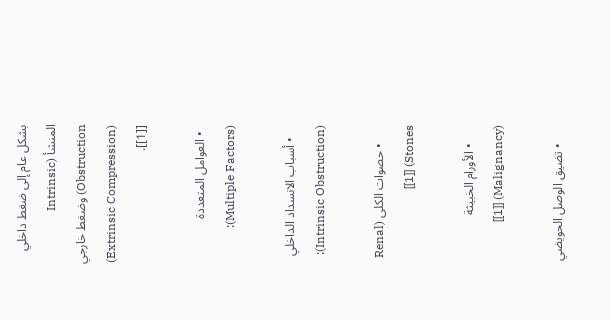بشكل عام إلى ضغط داخلي المنشأ (Intrinsic Obstruction) وضغط خارجي (Extrinsic Compression) [[1]].

  • العوامل المتعددة (Multiple Factors):

    • أسباب الانسداد الداخلي (Intrinsic Obstruction):

      • حصوات الكلى (Renal Stones) [[1]]

      • الأورام الخبيثة (Malignancy) [[1]]

      • تضيق الوصل الحويضي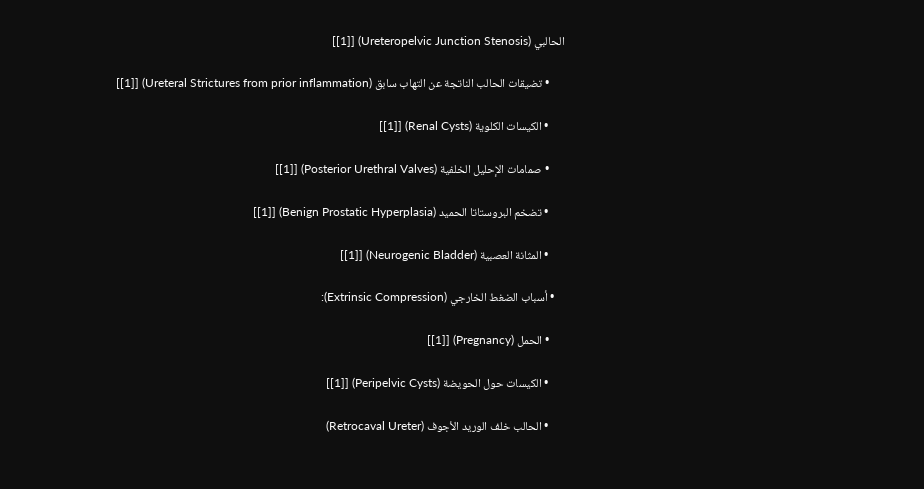الحالبي (Ureteropelvic Junction Stenosis) [[1]]

      • تضيقات الحالب الناتجة عن التهاب سابق (Ureteral Strictures from prior inflammation) [[1]]

      • الكيسات الكلوية (Renal Cysts) [[1]]

      • صمامات الإحليل الخلفية (Posterior Urethral Valves) [[1]]

      • تضخم البروستاتا الحميد (Benign Prostatic Hyperplasia) [[1]]

      • المثانة العصبية (Neurogenic Bladder) [[1]]

    • أسباب الضغط الخارجي (Extrinsic Compression):

      • الحمل (Pregnancy) [[1]]

      • الكيسات حول الحويضة (Peripelvic Cysts) [[1]]

      • الحالب خلف الوريد الأجوف (Retrocaval Ureter)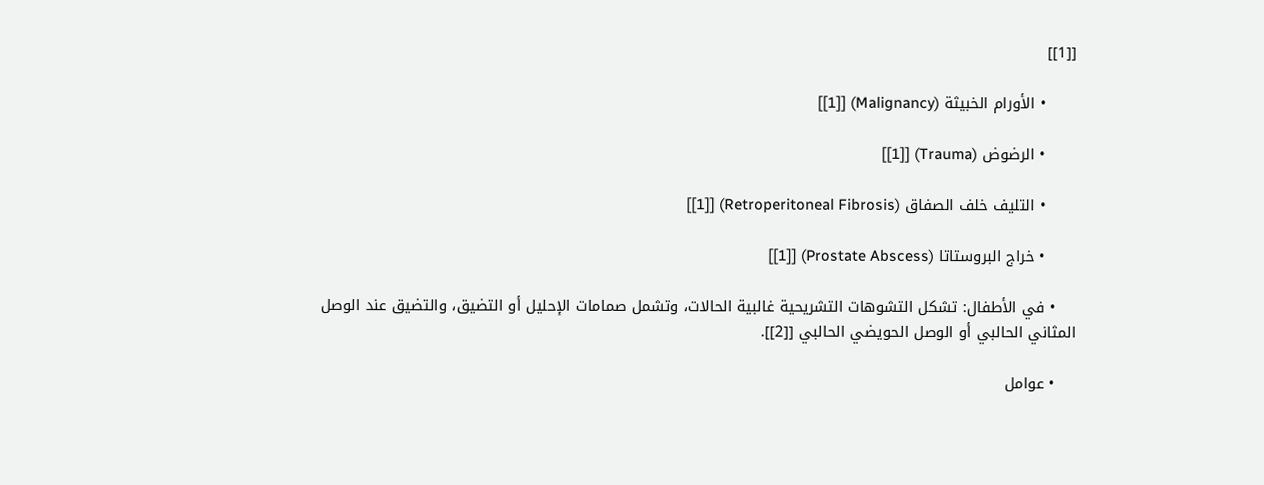[[1]]

      • الأورام الخبيثة (Malignancy) [[1]]

      • الرضوض (Trauma) [[1]]

      • التليف خلف الصفاق (Retroperitoneal Fibrosis) [[1]]

      • خراج البروستاتا (Prostate Abscess) [[1]]

    • في الأطفال: تشكل التشوهات التشريحية غالبية الحالات، وتشمل صمامات الإحليل أو التضيق، والتضيق عند الوصل المثاني الحالبي أو الوصل الحويضي الحالبي [[2]].

    • عوامل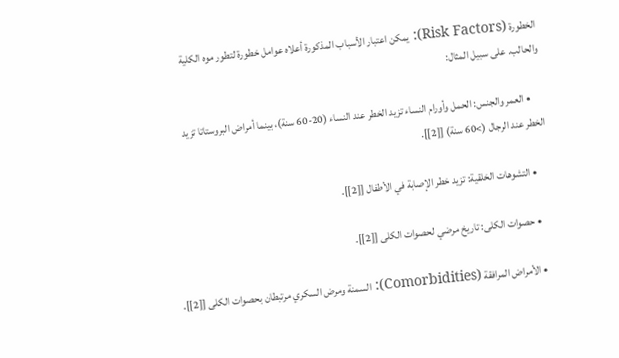الخطورة (Risk Factors): يمكن اعتبار الأسباب المذكورة أعلاه عوامل خطورة لتطور موه الكلية والحالب. على سبيل المثال:

      • العمر والجنس: الحمل وأورام النساء تزيد الخطر عند النساء (20-60 سنة)، بينما أمراض البروستاتا تزيد الخطر عند الرجال (>60 سنة) [[2]].

      • التشوهات الخلقية: تزيد خطر الإصابة في الأطفال [[2]].

      • حصوات الكلى: تاريخ مرضي لحصوات الكلى [[2]].

      • الأمراض المرافقة (Comorbidities): السمنة ومرض السكري مرتبطان بحصوات الكلى [[2]].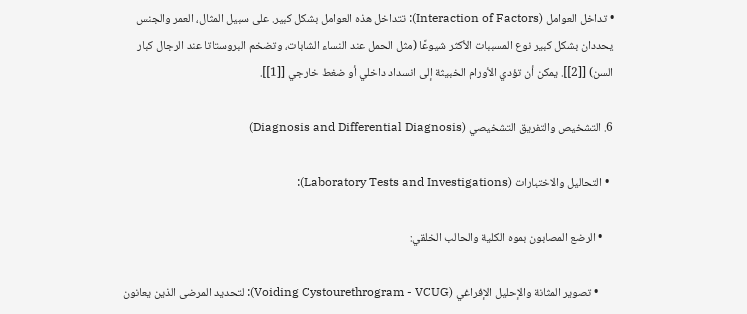• تداخل العوامل (Interaction of Factors): تتداخل هذه العوامل بشكل كبير. على سبيل المثال، العمر والجنس يحددان بشكل كبير نوع المسببات الأكثر شيوعًا (مثل الحمل عند النساء الشابات، وتضخم البروستاتا عند الرجال كبار السن) [[2]]. يمكن أن تؤدي الأورام الخبيثة إلى انسداد داخلي أو ضغط خارجي [[1]].

6. التشخيص والتفريق التشخيصي (Diagnosis and Differential Diagnosis)

  • التحاليل والاختبارات (Laboratory Tests and Investigations):

    • الرضع المصابون بموه الكلية والحالب الخلقي:

      • تصوير المثانة والإحليل الإفراغي (Voiding Cystourethrogram - VCUG): لتحديد المرضى الذين يعانون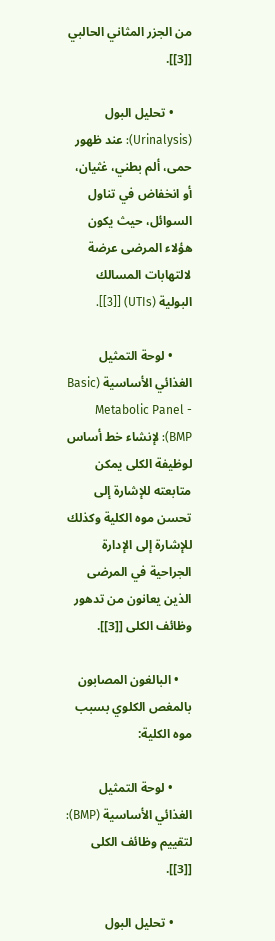من الجزر المثاني الحالبي [[3]].

      • تحليل البول (Urinalysis): عند ظهور حمى، ألم بطني، غثيان، أو انخفاض في تناول السوائل، حيث يكون هؤلاء المرضى عرضة لالتهابات المسالك البولية (UTIs) [[3]].

      • لوحة التمثيل الغذائي الأساسية (Basic Metabolic Panel - BMP): لإنشاء خط أساس لوظيفة الكلى يمكن متابعته للإشارة إلى تحسن موه الكلية وكذلك للإشارة إلى الإدارة الجراحية في المرضى الذين يعانون من تدهور وظائف الكلى [[3]].

    • البالغون المصابون بالمغص الكلوي بسبب موه الكلية:

      • لوحة التمثيل الغذائي الأساسية (BMP): لتقييم وظائف الكلى [[3]].

      • تحليل البول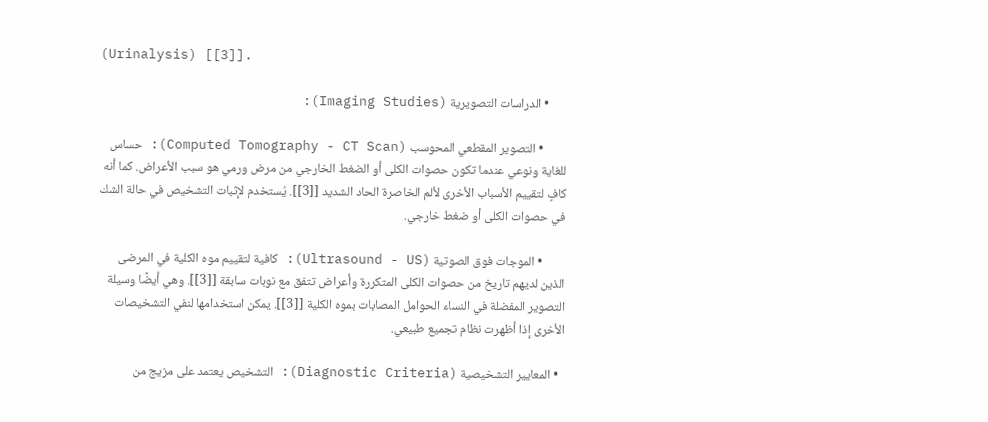(Urinalysis) [[3]].

      • الدراسات التصويرية (Imaging Studies):

        • التصوير المقطعي المحوسب (Computed Tomography - CT Scan): حساس للغاية ونوعي عندما تكون حصوات الكلى أو الضغط الخارجي من مرض ورمي هو سبب الأعراض. كما أنه كافٍ لتقييم الأسباب الأخرى لألم الخاصرة الحاد الشديد [[3]]. يُستخدم لإثبات التشخيص في حالة الشك في حصوات الكلى أو ضغط خارجي.

        • الموجات فوق الصوتية (Ultrasound - US): كافية لتقييم موه الكلية في المرضى الذين لديهم تاريخ من حصوات الكلى المتكررة وأعراض تتفق مع نوبات سابقة [[3]]. وهي أيضًا وسيلة التصوير المفضلة في النساء الحوامل المصابات بموه الكلية [[3]]. يمكن استخدامها لنفي التشخيصات الأخرى إذا أظهرت نظام تجميع طبيعي.

  • المعايير التشخيصية (Diagnostic Criteria): التشخيص يعتمد على مزيج من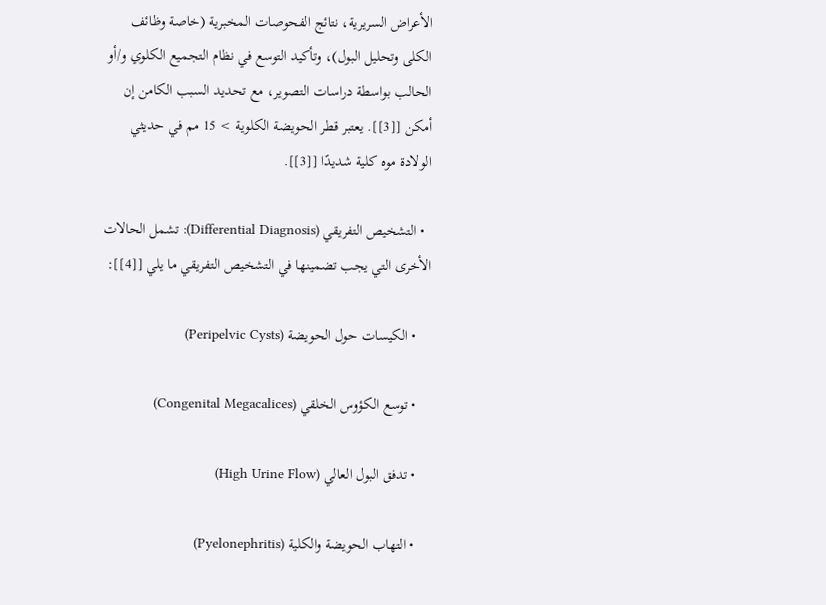الأعراض السريرية، نتائج الفحوصات المخبرية (خاصة وظائف الكلى وتحليل البول)، وتأكيد التوسع في نظام التجميع الكلوي و/أو الحالب بواسطة دراسات التصوير، مع تحديد السبب الكامن إن أمكن [[3]]. يعتبر قطر الحويضة الكلوية > 15 مم في حديثي الولادة موه كلية شديدًا [[3]].

  • التشخيص التفريقي (Differential Diagnosis): تشمل الحالات الأخرى التي يجب تضمينها في التشخيص التفريقي ما يلي [[4]]:

    • الكيسات حول الحويضة (Peripelvic Cysts)

    • توسع الكؤوس الخلقي (Congenital Megacalices)

    • تدفق البول العالي (High Urine Flow)

    • التهاب الحويضة والكلية (Pyelonephritis)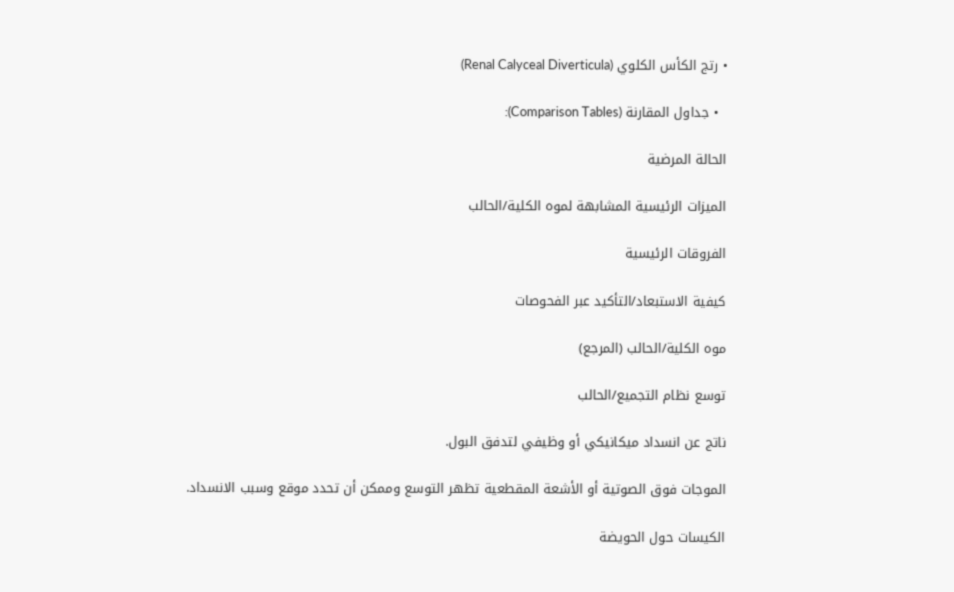• رتج الكأس الكلوي (Renal Calyceal Diverticula)

  • جداول المقارنة (Comparison Tables):

الحالة المرضية

الميزات الرئيسية المشابهة لموه الكلية/الحالب

الفروقات الرئيسية

كيفية الاستبعاد/التأكيد عبر الفحوصات

موه الكلية/الحالب (المرجع)

توسع نظام التجميع/الحالب

ناتج عن انسداد ميكانيكي أو وظيفي لتدفق البول.

الموجات فوق الصوتية أو الأشعة المقطعية تظهر التوسع وممكن أن تحدد موقع وسبب الانسداد.

الكيسات حول الحويضة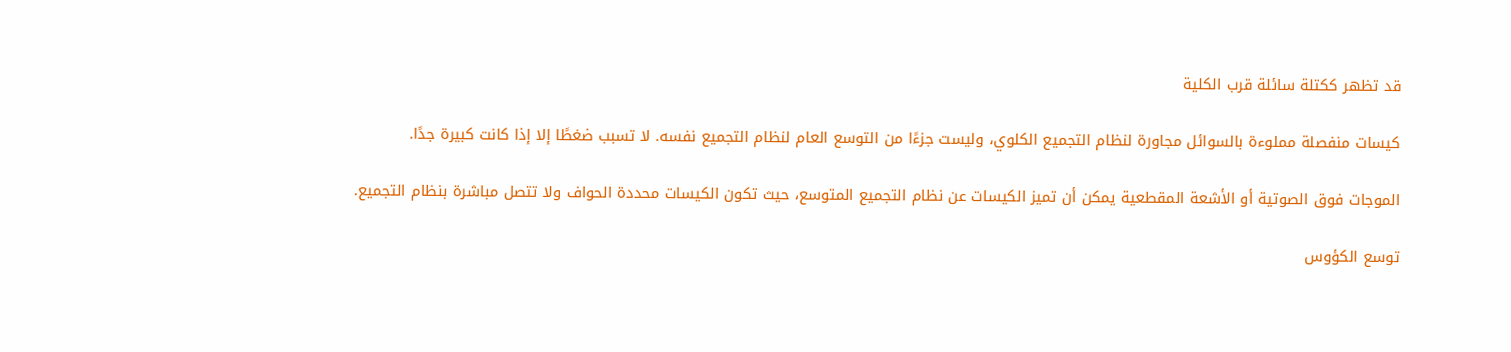قد تظهر ككتلة سائلة قرب الكلية

كيسات منفصلة مملوءة بالسوائل مجاورة لنظام التجميع الكلوي، وليست جزءًا من التوسع العام لنظام التجميع نفسه. لا تسبب ضغطًا إلا إذا كانت كبيرة جدًا.

الموجات فوق الصوتية أو الأشعة المقطعية يمكن أن تميز الكيسات عن نظام التجميع المتوسع، حيث تكون الكيسات محددة الحواف ولا تتصل مباشرة بنظام التجميع.

توسع الكؤوس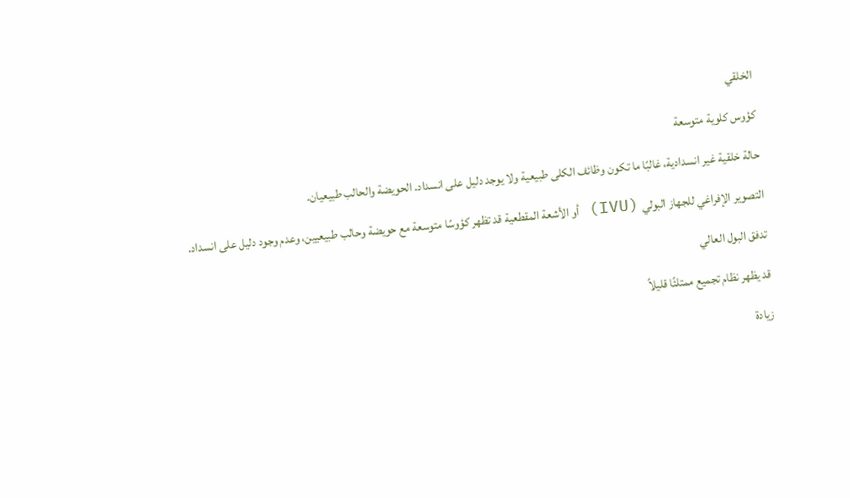الخلقي

كؤوس كلوية متوسعة

حالة خلقية غير انسدادية، غالبًا ما تكون وظائف الكلى طبيعية ولا يوجد دليل على انسداد. الحويضة والحالب طبيعيان.

التصوير الإفراغي للجهاز البولي (IVU) أو الأشعة المقطعية قد تظهر كؤوسًا متوسعة مع حويضة وحالب طبيعيين، وعدم وجود دليل على انسداد.

تدفق البول العالي

قد يظهر نظام تجميع ممتلئًا قليلاً

زيادة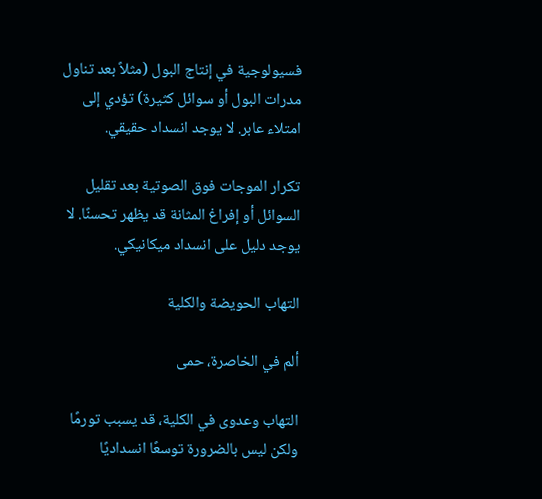فسيولوجية في إنتاج البول (مثلاً بعد تناول مدرات البول أو سوائل كثيرة) تؤدي إلى امتلاء عابر. لا يوجد انسداد حقيقي.

تكرار الموجات فوق الصوتية بعد تقليل السوائل أو إفراغ المثانة قد يظهر تحسنًا. لا يوجد دليل على انسداد ميكانيكي.

التهاب الحويضة والكلية

ألم في الخاصرة، حمى

التهاب وعدوى في الكلية، قد يسبب تورمًا ولكن ليس بالضرورة توسعًا انسداديًا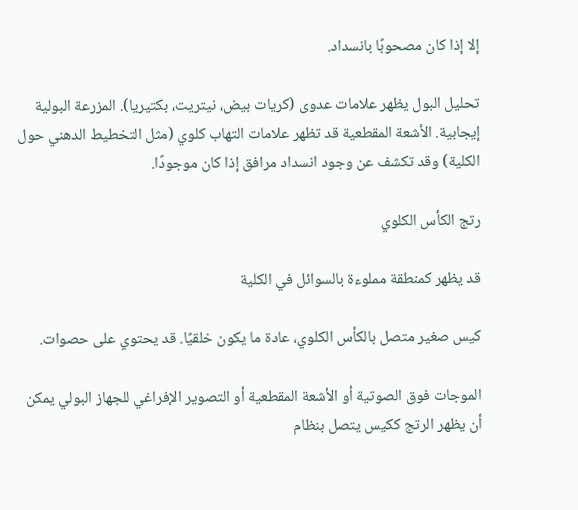إلا إذا كان مصحوبًا بانسداد.

تحليل البول يظهر علامات عدوى (كريات بيض، نيتريت، بكتيريا). المزرعة البولية إيجابية. الأشعة المقطعية قد تظهر علامات التهاب كلوي (مثل التخطيط الدهني حول الكلية) وقد تكشف عن وجود انسداد مرافق إذا كان موجودًا.

رتج الكأس الكلوي

قد يظهر كمنطقة مملوءة بالسوائل في الكلية

كيس صغير متصل بالكأس الكلوي، عادة ما يكون خلقيًا. قد يحتوي على حصوات.

الموجات فوق الصوتية أو الأشعة المقطعية أو التصوير الإفراغي للجهاز البولي يمكن أن يظهر الرتج ككيس يتصل بنظام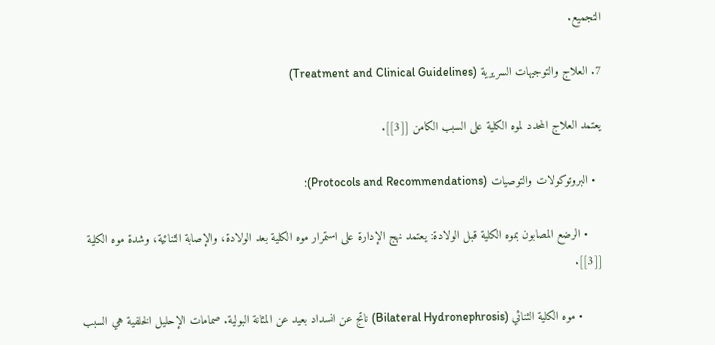التجميع.

7. العلاج والتوجيهات السريرية (Treatment and Clinical Guidelines)

يعتمد العلاج المحدد لموه الكلية على السبب الكامن [[3]].

  • البروتوكولات والتوصيات (Protocols and Recommendations):

    • الرضع المصابون بموه الكلية قبل الولادة: يعتمد نهج الإدارة على استمرار موه الكلية بعد الولادة، والإصابة الثنائية، وشدة موه الكلية [[3]].

      • موه الكلية الثنائي (Bilateral Hydronephrosis) ناتج عن انسداد بعيد عن المثانة البولية. صمامات الإحليل الخلفية هي السبب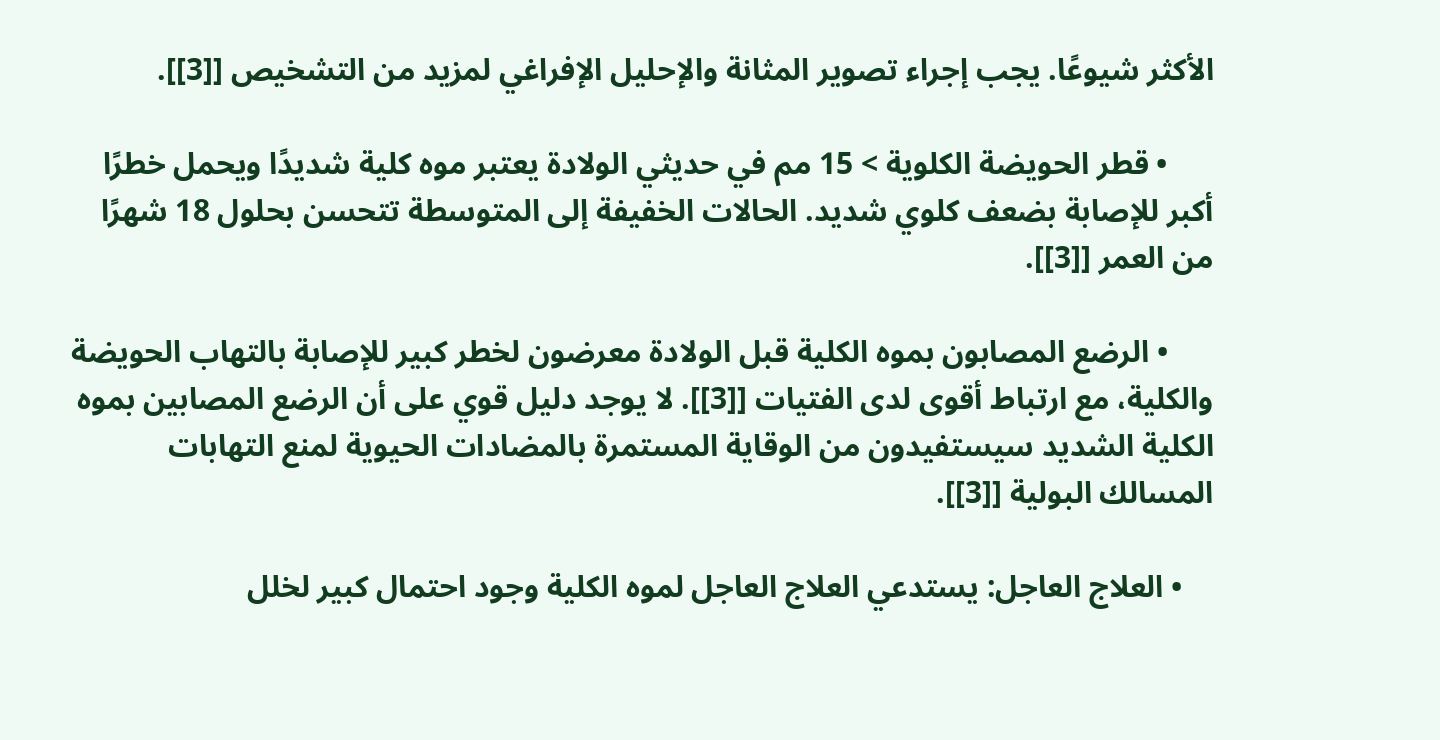الأكثر شيوعًا. يجب إجراء تصوير المثانة والإحليل الإفراغي لمزيد من التشخيص [[3]].

      • قطر الحويضة الكلوية > 15 مم في حديثي الولادة يعتبر موه كلية شديدًا ويحمل خطرًا أكبر للإصابة بضعف كلوي شديد. الحالات الخفيفة إلى المتوسطة تتحسن بحلول 18 شهرًا من العمر [[3]].

      • الرضع المصابون بموه الكلية قبل الولادة معرضون لخطر كبير للإصابة بالتهاب الحويضة والكلية، مع ارتباط أقوى لدى الفتيات [[3]]. لا يوجد دليل قوي على أن الرضع المصابين بموه الكلية الشديد سيستفيدون من الوقاية المستمرة بالمضادات الحيوية لمنع التهابات المسالك البولية [[3]].

    • العلاج العاجل: يستدعي العلاج العاجل لموه الكلية وجود احتمال كبير لخلل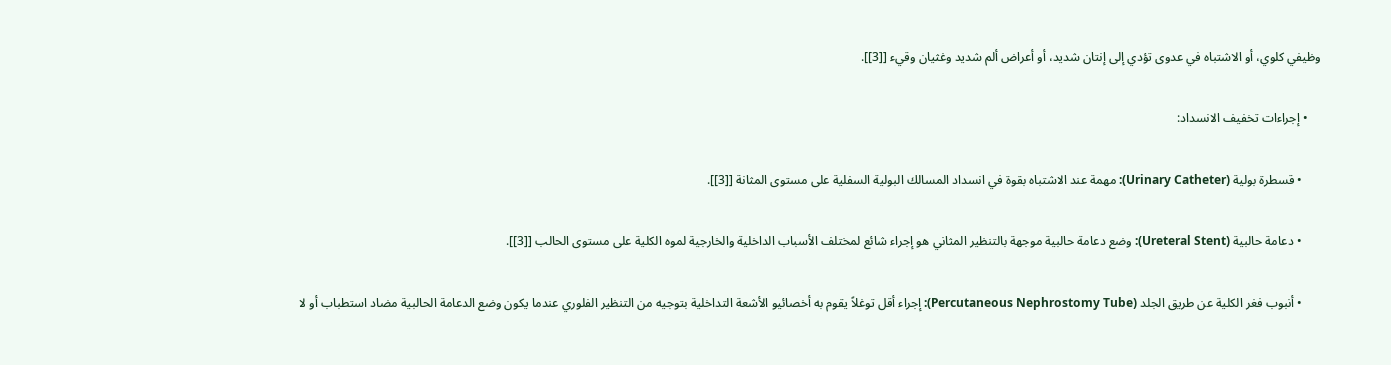وظيفي كلوي، أو الاشتباه في عدوى تؤدي إلى إنتان شديد، أو أعراض ألم شديد وغثيان وقيء [[3]].

    • إجراءات تخفيف الانسداد:

      • قسطرة بولية (Urinary Catheter): مهمة عند الاشتباه بقوة في انسداد المسالك البولية السفلية على مستوى المثانة [[3]].

      • دعامة حالبية (Ureteral Stent): وضع دعامة حالبية موجهة بالتنظير المثاني هو إجراء شائع لمختلف الأسباب الداخلية والخارجية لموه الكلية على مستوى الحالب [[3]].

      • أنبوب فغر الكلية عن طريق الجلد (Percutaneous Nephrostomy Tube): إجراء أقل توغلاً يقوم به أخصائيو الأشعة التداخلية بتوجيه من التنظير الفلوري عندما يكون وضع الدعامة الحالبية مضاد استطباب أو لا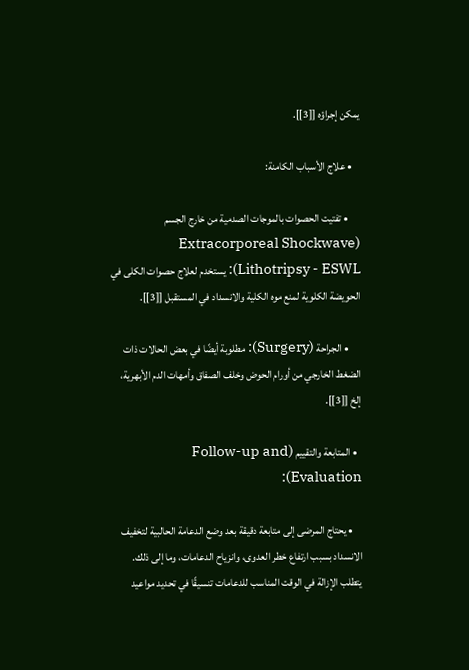يمكن إجراؤه [[3]].

    • علاج الأسباب الكامنة:

      • تفتيت الحصوات بالموجات الصدمية من خارج الجسم (Extracorporeal Shockwave Lithotripsy - ESWL): يستخدم لعلاج حصوات الكلى في الحويضة الكلوية لمنع موه الكلية والانسداد في المستقبل [[3]].

      • الجراحة (Surgery): مطلوبة أيضًا في بعض الحالات ذات الضغط الخارجي من أورام الحوض وخلف الصفاق وأمهات الدم الأبهرية، إلخ [[3]].

  • المتابعة والتقييم (Follow-up and Evaluation):

    • يحتاج المرضى إلى متابعة دقيقة بعد وضع الدعامة الحالبية لتخفيف الانسداد بسبب ارتفاع خطر العدوى، وانزياح الدعامات، وما إلى ذلك. يتطلب الإزالة في الوقت المناسب للدعامات تنسيقًا في تحديد مواعيد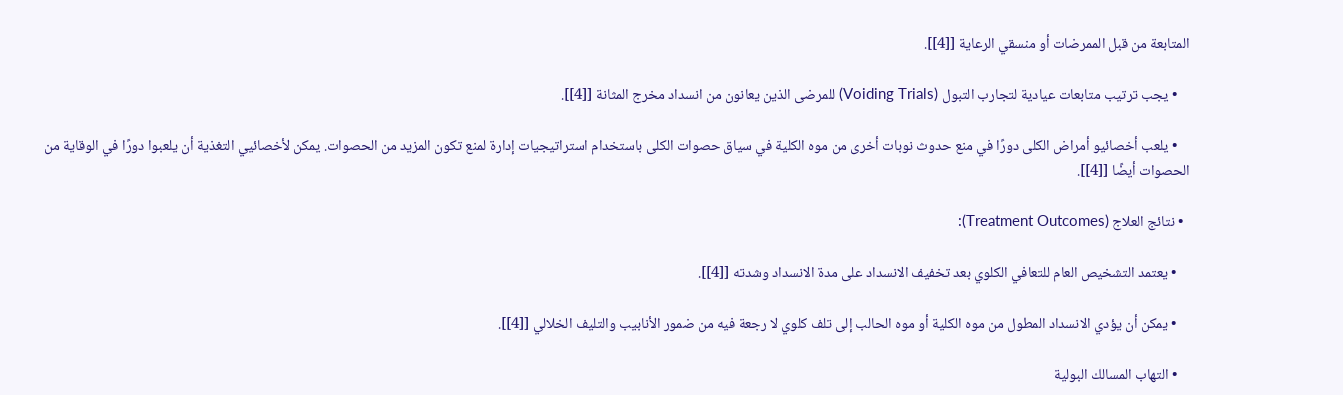المتابعة من قبل الممرضات أو منسقي الرعاية [[4]].

    • يجب ترتيب متابعات عيادية لتجارب التبول (Voiding Trials) للمرضى الذين يعانون من انسداد مخرج المثانة [[4]].

    • يلعب أخصائيو أمراض الكلى دورًا في منع حدوث نوبات أخرى من موه الكلية في سياق حصوات الكلى باستخدام استراتيجيات إدارة لمنع تكون المزيد من الحصوات. يمكن لأخصائيي التغذية أن يلعبوا دورًا في الوقاية من الحصوات أيضًا [[4]].

  • نتائج العلاج (Treatment Outcomes):

    • يعتمد التشخيص العام للتعافي الكلوي بعد تخفيف الانسداد على مدة الانسداد وشدته [[4]].

    • يمكن أن يؤدي الانسداد المطول من موه الكلية أو موه الحالب إلى تلف كلوي لا رجعة فيه من ضمور الأنابيب والتليف الخلالي [[4]].

    • التهاب المسالك البولية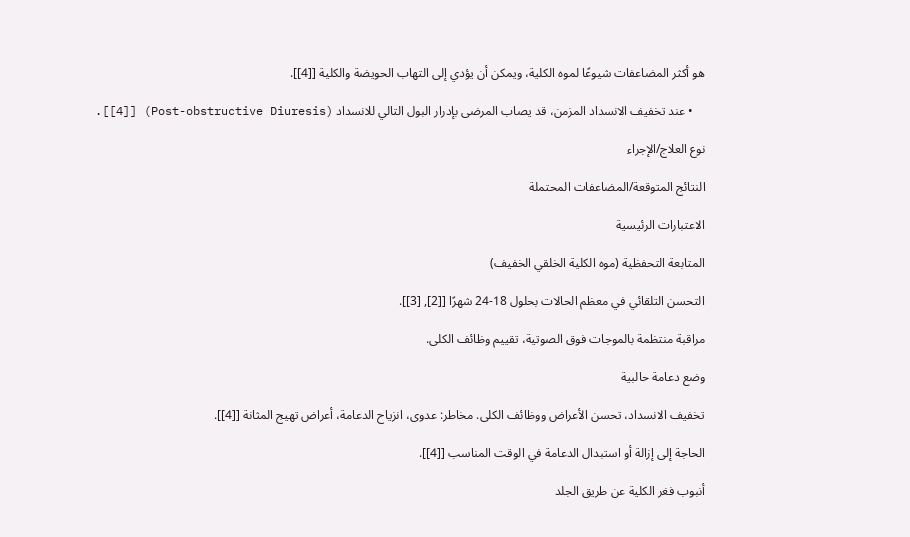هو أكثر المضاعفات شيوعًا لموه الكلية، ويمكن أن يؤدي إلى التهاب الحويضة والكلية [[4]].

    • عند تخفيف الانسداد المزمن، قد يصاب المرضى بإدرار البول التالي للانسداد (Post-obstructive Diuresis) [[4]].

نوع العلاج/الإجراء

النتائج المتوقعة/المضاعفات المحتملة

الاعتبارات الرئيسية

المتابعة التحفظية (موه الكلية الخلقي الخفيف)

التحسن التلقائي في معظم الحالات بحلول 18-24 شهرًا [[2], [3]].

مراقبة منتظمة بالموجات فوق الصوتية، تقييم وظائف الكلى.

وضع دعامة حالبية

تخفيف الانسداد، تحسن الأعراض ووظائف الكلى. مخاطر: عدوى، انزياح الدعامة، أعراض تهيج المثانة [[4]].

الحاجة إلى إزالة أو استبدال الدعامة في الوقت المناسب [[4]].

أنبوب فغر الكلية عن طريق الجلد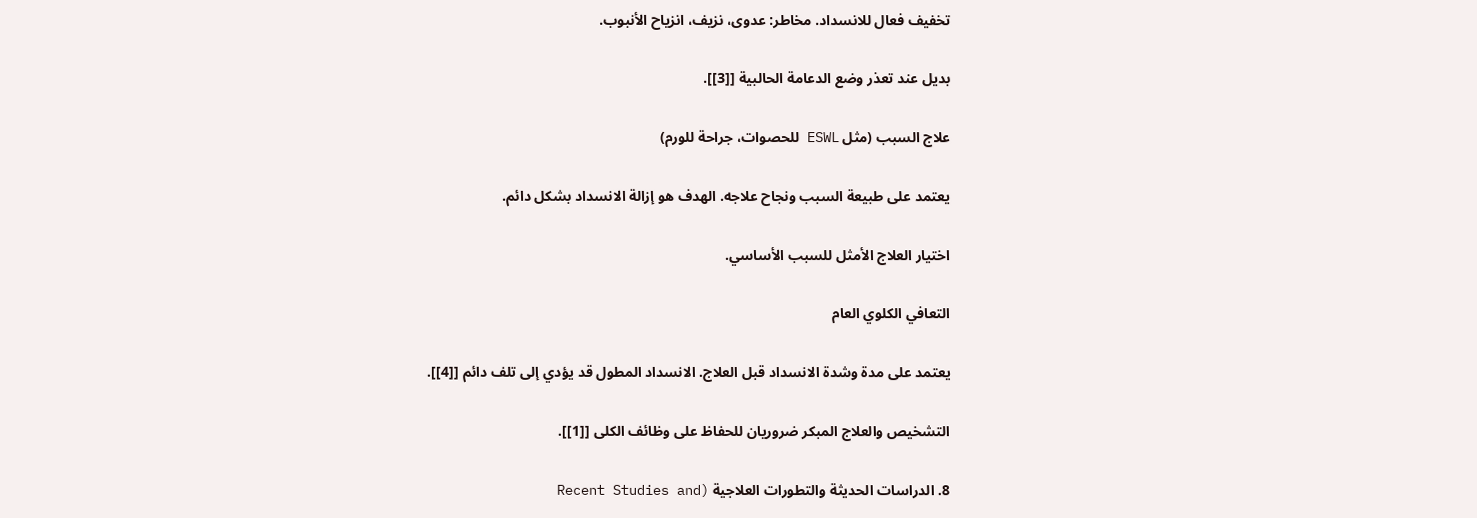تخفيف فعال للانسداد. مخاطر: عدوى، نزيف، انزياح الأنبوب.

بديل عند تعذر وضع الدعامة الحالبية [[3]].

علاج السبب (مثل ESWL للحصوات، جراحة للورم)

يعتمد على طبيعة السبب ونجاح علاجه. الهدف هو إزالة الانسداد بشكل دائم.

اختيار العلاج الأمثل للسبب الأساسي.

التعافي الكلوي العام

يعتمد على مدة وشدة الانسداد قبل العلاج. الانسداد المطول قد يؤدي إلى تلف دائم [[4]].

التشخيص والعلاج المبكر ضروريان للحفاظ على وظائف الكلى [[1]].

8. الدراسات الحديثة والتطورات العلاجية (Recent Studies and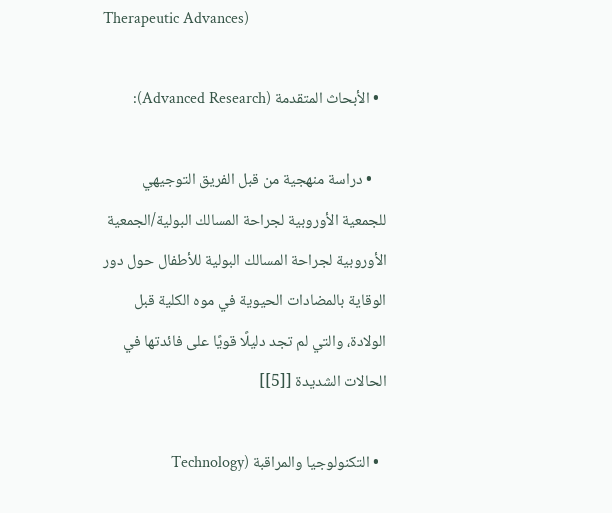Therapeutic Advances)

  • الأبحاث المتقدمة (Advanced Research):

    • دراسة منهجية من قبل الفريق التوجيهي للجمعية الأوروبية لجراحة المسالك البولية/الجمعية الأوروبية لجراحة المسالك البولية للأطفال حول دور الوقاية بالمضادات الحيوية في موه الكلية قبل الولادة، والتي لم تجد دليلًا قويًا على فائدتها في الحالات الشديدة [[5]]

  • التكنولوجيا والمراقبة (Technology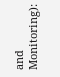and Monitoring):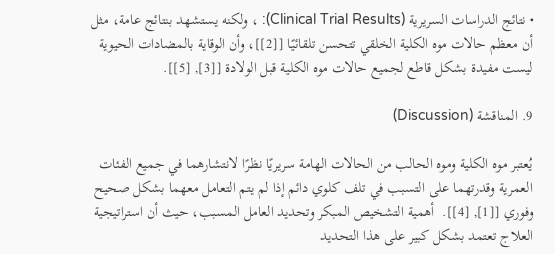• نتائج الدراسات السريرية (Clinical Trial Results): ، ولكنه يستشهد بنتائج عامة، مثل أن معظم حالات موه الكلية الخلقي تتحسن تلقائيًا [[2]]، وأن الوقاية بالمضادات الحيوية ليست مفيدة بشكل قاطع لجميع حالات موه الكلية قبل الولادة [[3], [5]].

9. المناقشة (Discussion)

يُعتبر موه الكلية وموه الحالب من الحالات الهامة سريريًا نظرًا لانتشارهما في جميع الفئات العمرية وقدرتهما على التسبب في تلف كلوي دائم إذا لم يتم التعامل معهما بشكل صحيح وفوري [[1], [4]].  أهمية التشخيص المبكر وتحديد العامل المسبب، حيث أن استراتيجية العلاج تعتمد بشكل كبير على هذا التحديد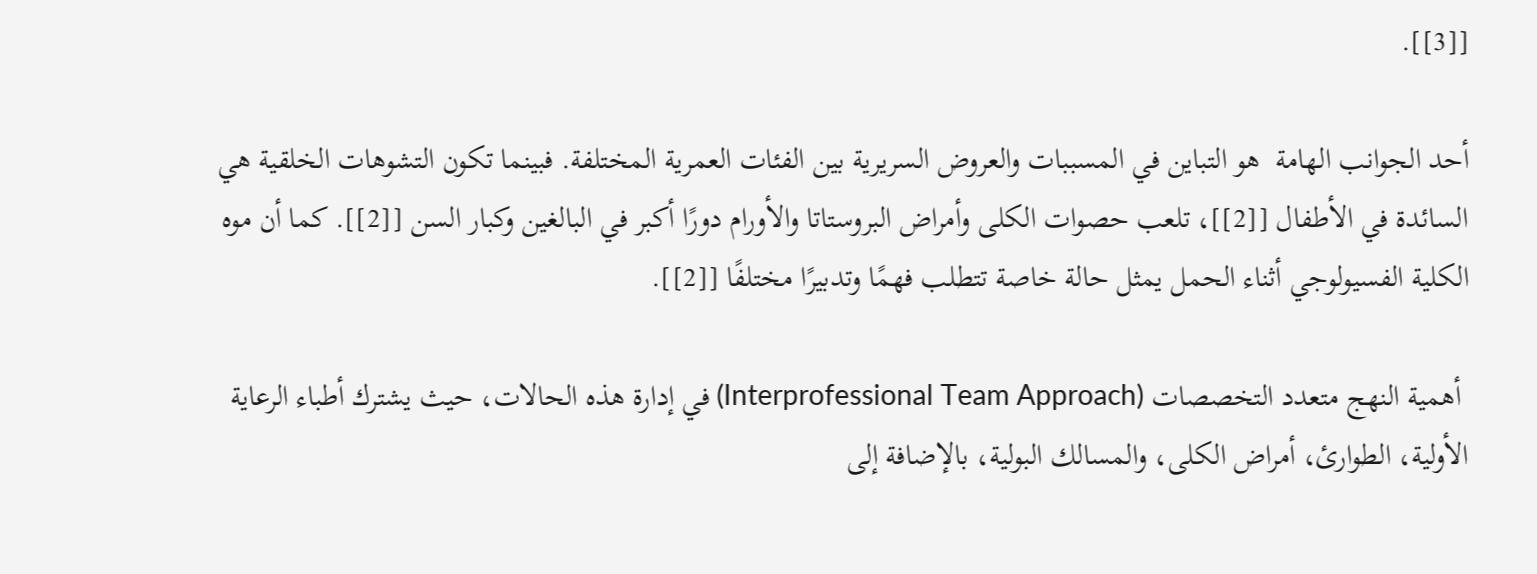[[3]].

أحد الجوانب الهامة  هو التباين في المسببات والعروض السريرية بين الفئات العمرية المختلفة. فبينما تكون التشوهات الخلقية هي السائدة في الأطفال [[2]]، تلعب حصوات الكلى وأمراض البروستاتا والأورام دورًا أكبر في البالغين وكبار السن [[2]]. كما أن موه الكلية الفسيولوجي أثناء الحمل يمثل حالة خاصة تتطلب فهمًا وتدبيرًا مختلفًا [[2]].

 أهمية النهج متعدد التخصصات (Interprofessional Team Approach) في إدارة هذه الحالات، حيث يشترك أطباء الرعاية الأولية، الطوارئ، أمراض الكلى، والمسالك البولية، بالإضافة إلى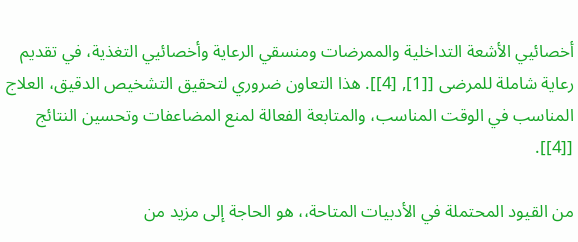أخصائيي الأشعة التداخلية والممرضات ومنسقي الرعاية وأخصائيي التغذية، في تقديم رعاية شاملة للمرضى [[1], [4]]. هذا التعاون ضروري لتحقيق التشخيص الدقيق، العلاج المناسب في الوقت المناسب، والمتابعة الفعالة لمنع المضاعفات وتحسين النتائج [[4]].

من القيود المحتملة في الأدبيات المتاحة،، هو الحاجة إلى مزيد من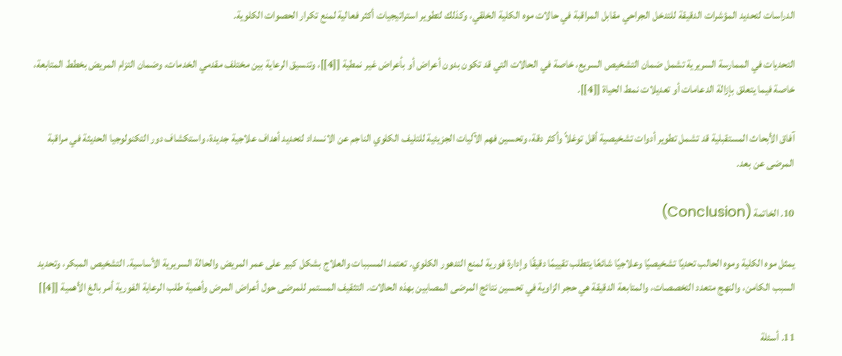الدراسات لتحديد المؤشرات الدقيقة للتدخل الجراحي مقابل المراقبة في حالات موه الكلية الخلقي، وكذلك لتطوير استراتيجيات أكثر فعالية لمنع تكرار الحصوات الكلوية.

التحديات في الممارسة السريرية تشمل ضمان التشخيص السريع، خاصة في الحالات التي قد تكون بدون أعراض أو بأعراض غير نمطية [[4]]، وتنسيق الرعاية بين مختلف مقدمي الخدمات، وضمان التزام المريض بخطط المتابعة، خاصة فيما يتعلق بإزالة الدعامات أو تعديلات نمط الحياة [[4]].

آفاق الأبحاث المستقبلية قد تشمل تطوير أدوات تشخيصية أقل توغلاً وأكثر دقة، وتحسين فهم الآليات الجزيئية للتليف الكلوي الناجم عن الانسداد لتحديد أهداف علاجية جديدة، واستكشاف دور التكنولوجيا الحديثة في مراقبة المرضى عن بعد.

10. الخاتمة (Conclusion)

يمثل موه الكلية وموه الحالب تحديًا تشخيصيًا وعلاجيًا شائعًا يتطلب تقييمًا دقيقًا وإدارة فورية لمنع التدهور الكلوي. تعتمد المسببات والعلاج بشكل كبير على عمر المريض والحالة السريرية الأساسية. التشخيص المبكر، وتحديد السبب الكامن، والنهج متعدد التخصصات، والمتابعة الدقيقة هي حجر الزاوية في تحسين نتائج المرضى المصابين بهذه الحالات. التثقيف المستمر للمرضى حول أعراض المرض وأهمية طلب الرعاية الفورية أمر بالغ الأهمية [[4]]

11. أسئلة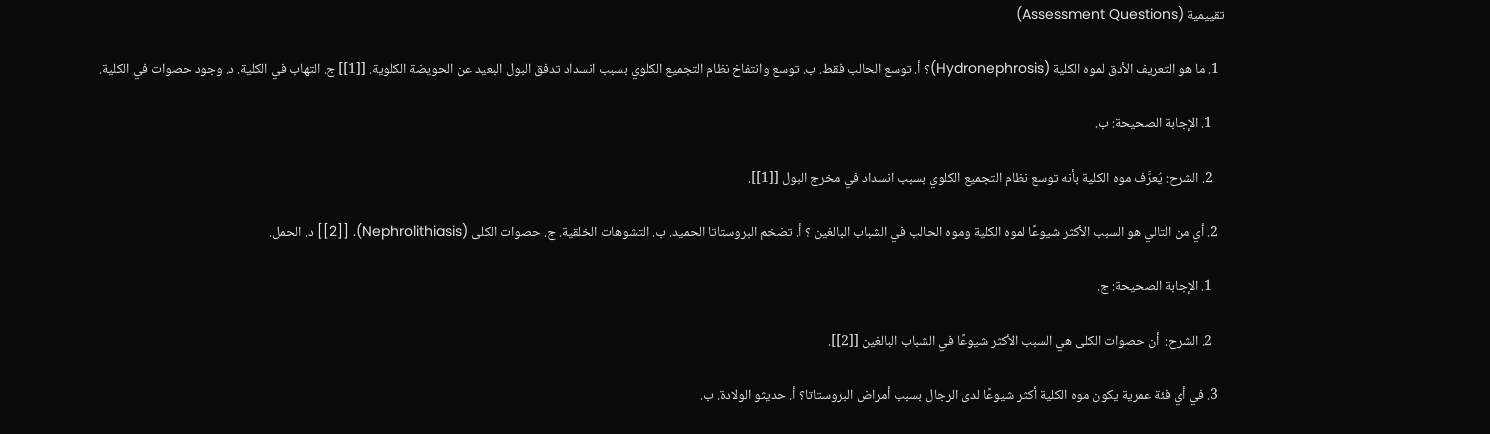تقييمية (Assessment Questions)

  1. ما هو التعريف الأدق لموه الكلية (Hydronephrosis)؟ أ. توسع الحالب فقط. ب. توسع وانتفاخ نظام التجميع الكلوي بسبب انسداد تدفق البول البعيد عن الحويضة الكلوية. [[1]] ج. التهاب في الكلية. د. وجود حصوات في الكلية.

    1. الإجابة الصحيحة: ب.

    2. الشرح: يُعرَّف موه الكلية بأنه توسع نظام التجميع الكلوي بسبب انسداد في مخرج البول [[1]].

  2. أي من التالي هو السبب الأكثر شيوعًا لموه الكلية وموه الحالب في الشباب البالغين ؟ أ. تضخم البروستاتا الحميد. ب. التشوهات الخلقية. ج. حصوات الكلى (Nephrolithiasis). [[2]] د. الحمل.

    1. الإجابة الصحيحة: ج.

    2. الشرح:  أن حصوات الكلى هي السبب الأكثر شيوعًا في الشباب البالغين [[2]].

  3. في أي فئة عمرية يكون موه الكلية أكثر شيوعًا لدى الرجال بسبب أمراض البروستاتا؟ أ. حديثو الولادة. ب.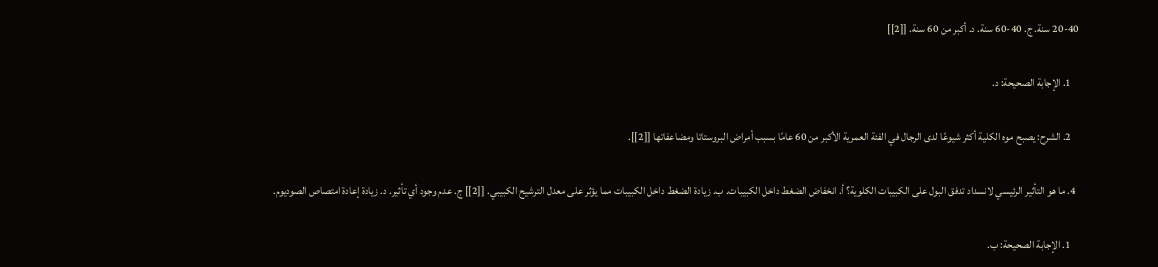20-40 سنة. ج. 40-60 سنة. د. أكبر من 60 سنة. [[2]]

    1. الإجابة الصحيحة: د.

    2. الشرح: يصبح موه الكلية أكثر شيوعًا لدى الرجال في الفئة العمرية الأكبر من 60 عامًا بسبب أمراض البروستاتا ومضاعفاتها [[2]].

  4. ما هو التأثير الرئيسي لانسداد تدفق البول على الكبيبات الكلوية؟ أ. انخفاض الضغط داخل الكبيبات. ب. زيادة الضغط داخل الكبيبات مما يؤثر على معدل الترشيح الكبيبي. [[2]] ج. عدم وجود أي تأثير. د. زيادة إعادة امتصاص الصوديوم.

    1. الإجابة الصحيحة: ب.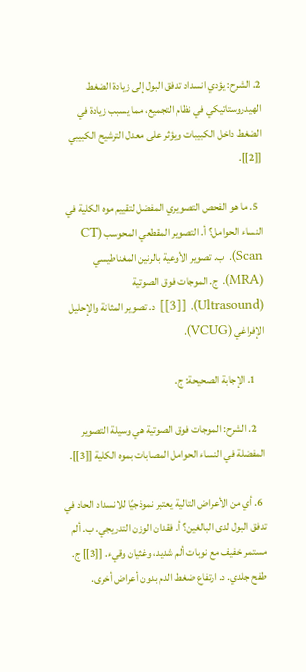2. الشرح: يؤدي انسداد تدفق البول إلى زيادة الضغط الهيدروستاتيكي في نظام التجميع، مما يسبب زيادة في الضغط داخل الكبيبات ويؤثر على معدل الترشيح الكبيبي [[2]].

  5. ما هو الفحص التصويري المفضل لتقييم موه الكلية في النساء الحوامل؟ أ. التصوير المقطعي المحوسب (CT Scan). ب. تصوير الأوعية بالرنين المغناطيسي (MRA). ج. الموجات فوق الصوتية (Ultrasound). [[3]] د. تصوير المثانة والإحليل الإفراغي (VCUG).

    1. الإجابة الصحيحة: ج.

    2. الشرح: الموجات فوق الصوتية هي وسيلة التصوير المفضلة في النساء الحوامل المصابات بموه الكلية [[3]].

  6. أي من الأعراض التالية يعتبر نموذجيًا للانسداد الحاد في تدفق البول لدى البالغين؟ أ. فقدان الوزن التدريجي. ب. ألم مستمر خفيف مع نوبات ألم شديد، وغثيان وقيء. [[3]] ج. طفح جلدي. د. ارتفاع ضغط الدم بدون أعراض أخرى.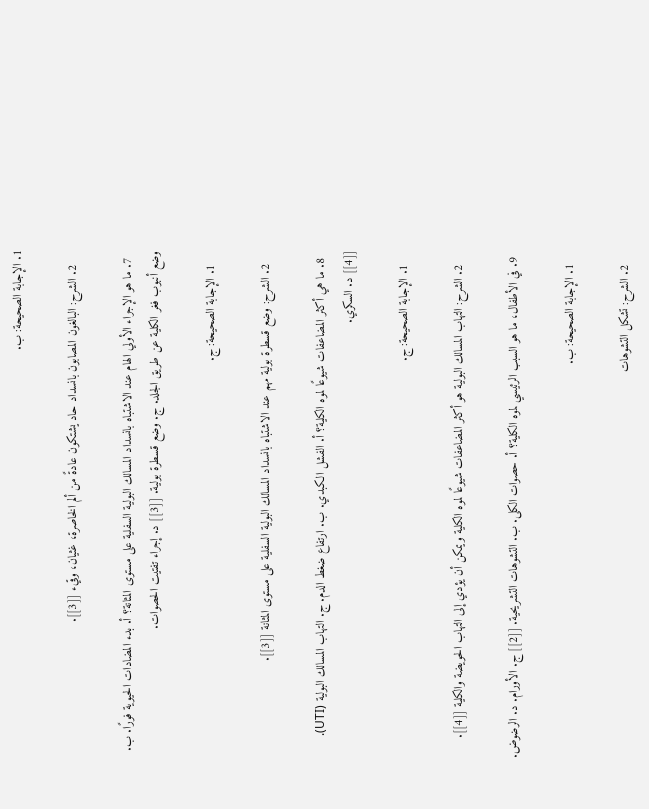1. الإجابة الصحيحة: ب.

    2. الشرح: البالغون المصابون بانسداد حاد يشتكون عادةً من ألم الخاصرة، غثيان، وقيء [[3]].

  7. ما هو الإجراء الأولي الهام عند الاشتباه بانسداد المسالك البولية السفلية على مستوى المثانة؟ أ. بدء المضادات الحيوية فورًا. ب. وضع أنبوب فغر الكلية عن طريق الجلد. ج. وضع قسطرة بولية. [[3]] د. إجراء تفتيت الحصوات.

    1. الإجابة الصحيحة: ج.

    2. الشرح: وضع قسطرة بولية مهم عند الاشتباه بانسداد المسالك البولية السفلية على مستوى المثانة [[3]].

  8. ما هي أكثر المضاعفات شيوعًا لموه الكلية؟ أ. الفشل الكبدي. ب. ارتفاع ضغط الدم. ج. التهاب المسالك البولية (UTI). [[4]] د. السكري.

    1. الإجابة الصحيحة: ج.

    2. الشرح: التهاب المسالك البولية هو أكثر المضاعفات شيوعًا لموه الكلية ويمكن أن يؤدي إلى التهاب الحويضة والكلية [[4]].

  9. في الأطفال، ما هو السبب الرئيسي لموه الكلية؟ أ. حصوات الكلى. ب. التشوهات التشريحية. [[2]] ج. الأورام. د. الرضوض.

    1. الإجابة الصحيحة: ب.

    2. الشرح: تشكل التشوهات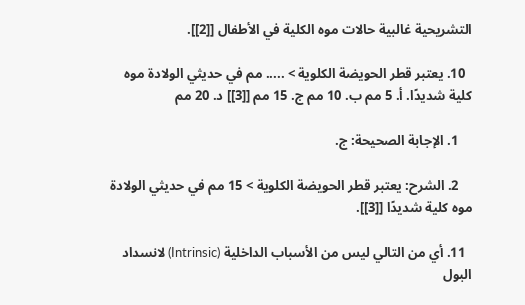التشريحية غالبية حالات موه الكلية في الأطفال [[2]].

  10. يعتبر قطر الحويضة الكلوية > ..... مم في حديثي الولادة موه كلية شديدًا. أ. 5 مم ب. 10 مم ج. 15 مم [[3]] د. 20 مم

    1. الإجابة الصحيحة: ج.

    2. الشرح: يعتبر قطر الحويضة الكلوية > 15 مم في حديثي الولادة موه كلية شديدًا [[3]].

  11. أي من التالي ليس من الأسباب الداخلية (Intrinsic) لانسداد البول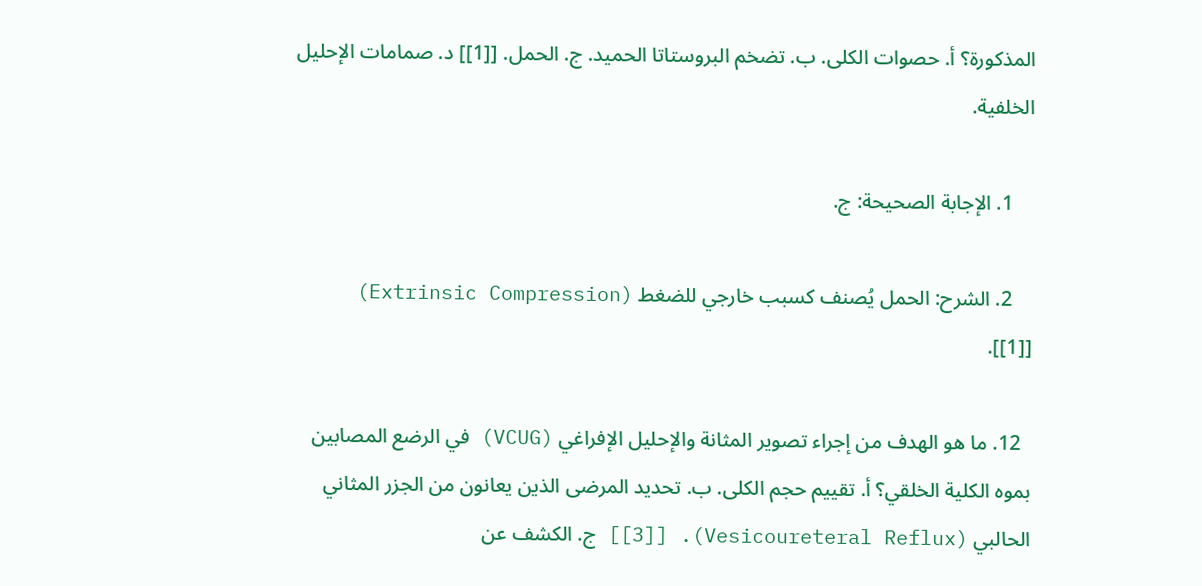المذكورة؟ أ. حصوات الكلى. ب. تضخم البروستاتا الحميد. ج. الحمل. [[1]] د. صمامات الإحليل الخلفية.

    1. الإجابة الصحيحة: ج.

    2. الشرح: الحمل يُصنف كسبب خارجي للضغط (Extrinsic Compression) [[1]].

  12. ما هو الهدف من إجراء تصوير المثانة والإحليل الإفراغي (VCUG) في الرضع المصابين بموه الكلية الخلقي؟ أ. تقييم حجم الكلى. ب. تحديد المرضى الذين يعانون من الجزر المثاني الحالبي (Vesicoureteral Reflux). [[3]] ج. الكشف عن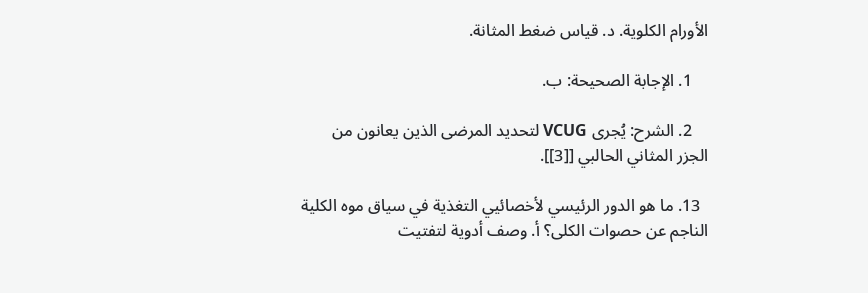الأورام الكلوية. د. قياس ضغط المثانة.

    1. الإجابة الصحيحة: ب.

    2. الشرح: يُجرى VCUG لتحديد المرضى الذين يعانون من الجزر المثاني الحالبي [[3]].

  13. ما هو الدور الرئيسي لأخصائيي التغذية في سياق موه الكلية الناجم عن حصوات الكلى؟ أ. وصف أدوية لتفتيت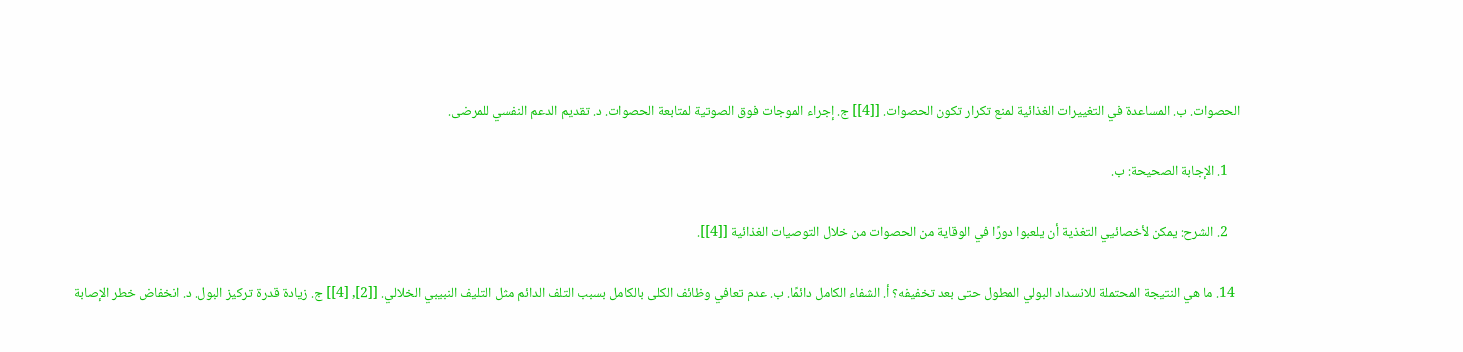الحصوات. ب. المساعدة في التغييرات الغذائية لمنع تكرار تكون الحصوات. [[4]] ج. إجراء الموجات فوق الصوتية لمتابعة الحصوات. د. تقديم الدعم النفسي للمرضى.

    1. الإجابة الصحيحة: ب.

    2. الشرح: يمكن لأخصائيي التغذية أن يلعبوا دورًا في الوقاية من الحصوات من خلال التوصيات الغذائية [[4]].

  14. ما هي النتيجة المحتملة للانسداد البولي المطول حتى بعد تخفيفه؟ أ. الشفاء الكامل دائمًا. ب. عدم تعافي وظائف الكلى بالكامل بسبب التلف الدائم مثل التليف النبيبي الخلالي. [[2], [4]] ج. زيادة قدرة تركيز البول. د. انخفاض خطر الإصابة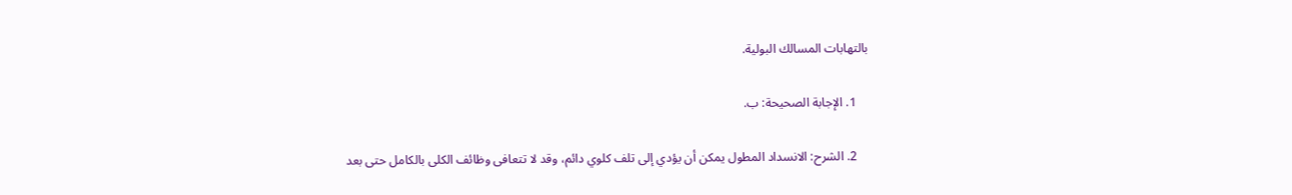بالتهابات المسالك البولية.

    1. الإجابة الصحيحة: ب.

    2. الشرح: الانسداد المطول يمكن أن يؤدي إلى تلف كلوي دائم، وقد لا تتعافى وظائف الكلى بالكامل حتى بعد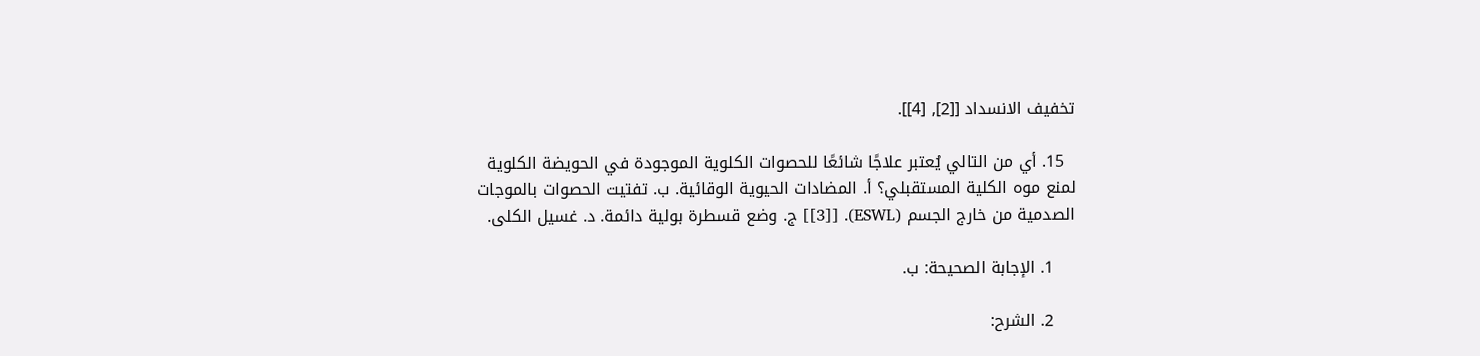تخفيف الانسداد [[2], [4]].

  15. أي من التالي يُعتبر علاجًا شائعًا للحصوات الكلوية الموجودة في الحويضة الكلوية لمنع موه الكلية المستقبلي؟ أ. المضادات الحيوية الوقائية. ب. تفتيت الحصوات بالموجات الصدمية من خارج الجسم (ESWL). [[3]] ج. وضع قسطرة بولية دائمة. د. غسيل الكلى.

    1. الإجابة الصحيحة: ب.

    2. الشرح: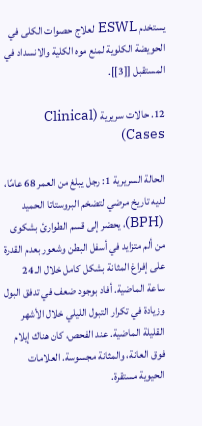يستخدم ESWL لعلاج حصوات الكلى في الحويضة الكلوية لمنع موه الكلية والانسداد في المستقبل [[3]].

12. حالات سريرية (Clinical Cases)

الحالة السريرية 1: رجل يبلغ من العمر 68 عامًا، لديه تاريخ مرضي لتضخم البروستاتا الحميد (BPH)، يحضر إلى قسم الطوارئ بشكوى من ألم متزايد في أسفل البطن وشعور بعدم القدرة على إفراغ المثانة بشكل كامل خلال الـ 24 ساعة الماضية. أفاد بوجود ضعف في تدفق البول وزيادة في تكرار التبول الليلي خلال الأشهر القليلة الماضية. عند الفحص، كان هناك إيلام فوق العانة، والمثانة مجسوسة. العلامات الحيوية مستقرة.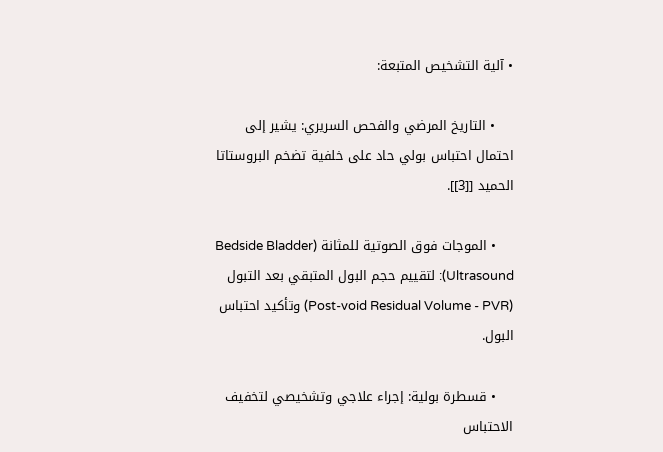• آلية التشخيص المتبعة:

    • التاريخ المرضي والفحص السريري: يشير إلى احتمال احتباس بولي حاد على خلفية تضخم البروستاتا الحميد [[3]].

    • الموجات فوق الصوتية للمثانة (Bedside Bladder Ultrasound): لتقييم حجم البول المتبقي بعد التبول (Post-void Residual Volume - PVR) وتأكيد احتباس البول.

    • قسطرة بولية: إجراء علاجي وتشخيصي لتخفيف الاحتباس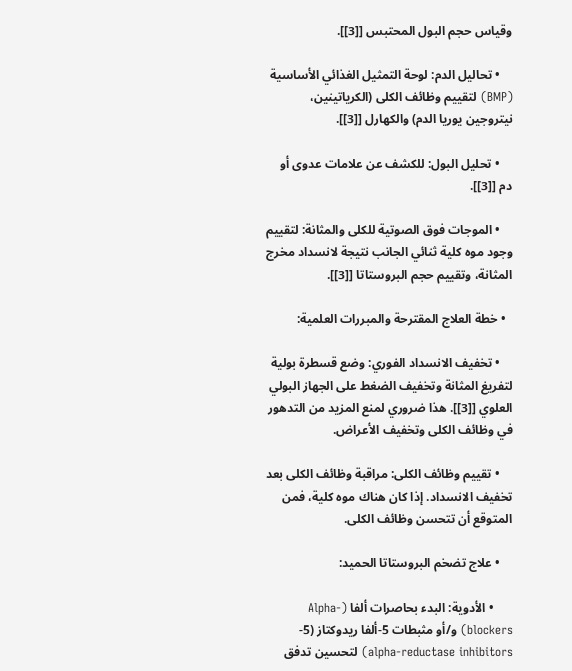وقياس حجم البول المحتبس [[3]].

    • تحاليل الدم: لوحة التمثيل الغذائي الأساسية (BMP) لتقييم وظائف الكلى (الكرياتينين، نيتروجين يوريا الدم) والكهارل [[3]].

    • تحليل البول: للكشف عن علامات عدوى أو دم [[3]].

    • الموجات فوق الصوتية للكلى والمثانة: لتقييم وجود موه كلية ثنائي الجانب نتيجة لانسداد مخرج المثانة، وتقييم حجم البروستاتا [[3]].

  • خطة العلاج المقترحة والمبررات العلمية:

    • تخفيف الانسداد الفوري: وضع قسطرة بولية لتفريغ المثانة وتخفيف الضغط على الجهاز البولي العلوي [[3]]. هذا ضروري لمنع المزيد من التدهور في وظائف الكلى وتخفيف الأعراض.

    • تقييم وظائف الكلى: مراقبة وظائف الكلى بعد تخفيف الانسداد. إذا كان هناك موه كلية، فمن المتوقع أن تتحسن وظائف الكلى.

    • علاج تضخم البروستاتا الحميد:

      • الأدوية: البدء بحاصرات ألفا (Alpha-blockers) و/أو مثبطات 5-ألفا ريدوكتاز (5-alpha-reductase inhibitors) لتحسين تدفق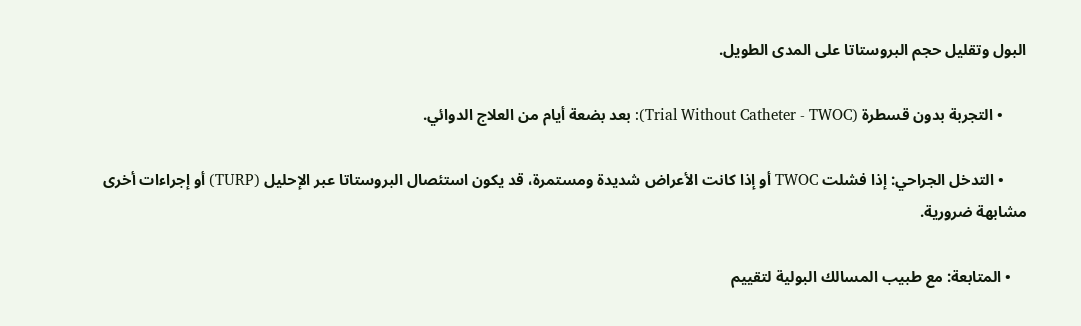البول وتقليل حجم البروستاتا على المدى الطويل.

      • التجربة بدون قسطرة (Trial Without Catheter - TWOC): بعد بضعة أيام من العلاج الدوائي.

      • التدخل الجراحي: إذا فشلت TWOC أو إذا كانت الأعراض شديدة ومستمرة، قد يكون استئصال البروستاتا عبر الإحليل (TURP) أو إجراءات أخرى مشابهة ضرورية.

    • المتابعة: مع طبيب المسالك البولية لتقييم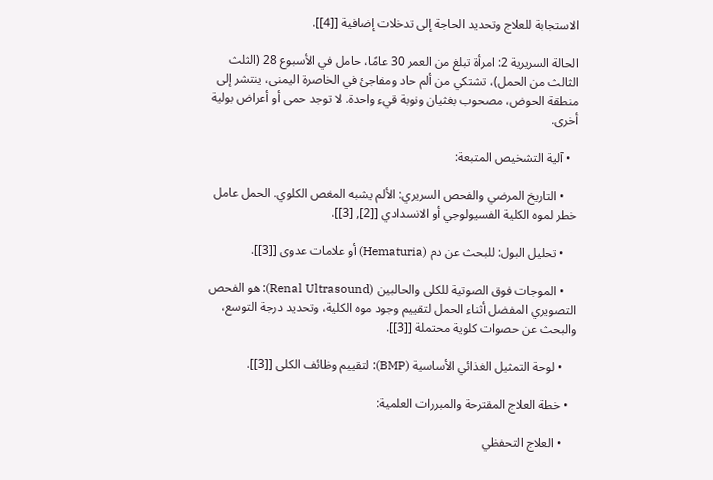الاستجابة للعلاج وتحديد الحاجة إلى تدخلات إضافية [[4]].

الحالة السريرية 2: امرأة تبلغ من العمر 30 عامًا، حامل في الأسبوع 28 (الثلث الثالث من الحمل)، تشتكي من ألم حاد ومفاجئ في الخاصرة اليمنى، ينتشر إلى منطقة الحوض، مصحوب بغثيان ونوبة قيء واحدة. لا توجد حمى أو أعراض بولية أخرى.

  • آلية التشخيص المتبعة:

    • التاريخ المرضي والفحص السريري: الألم يشبه المغص الكلوي. الحمل عامل خطر لموه الكلية الفسيولوجي أو الانسدادي [[2], [3]].

    • تحليل البول: للبحث عن دم (Hematuria) أو علامات عدوى [[3]].

    • الموجات فوق الصوتية للكلى والحالبين (Renal Ultrasound): هو الفحص التصويري المفضل أثناء الحمل لتقييم وجود موه الكلية، وتحديد درجة التوسع، والبحث عن حصوات كلوية محتملة [[3]].

    • لوحة التمثيل الغذائي الأساسية (BMP): لتقييم وظائف الكلى [[3]].

  • خطة العلاج المقترحة والمبررات العلمية:

    • العلاج التحفظي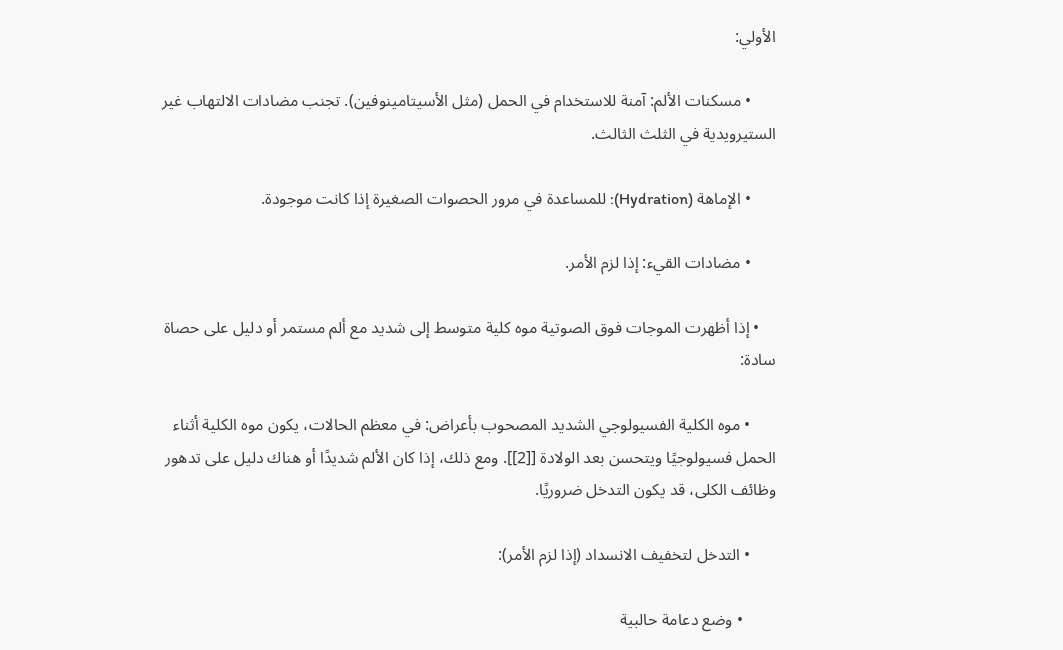الأولي:

      • مسكنات الألم: آمنة للاستخدام في الحمل (مثل الأسيتامينوفين). تجنب مضادات الالتهاب غير الستيرويدية في الثلث الثالث.

      • الإماهة (Hydration): للمساعدة في مرور الحصوات الصغيرة إذا كانت موجودة.

      • مضادات القيء: إذا لزم الأمر.

    • إذا أظهرت الموجات فوق الصوتية موه كلية متوسط إلى شديد مع ألم مستمر أو دليل على حصاة سادة:

      • موه الكلية الفسيولوجي الشديد المصحوب بأعراض: في معظم الحالات، يكون موه الكلية أثناء الحمل فسيولوجيًا ويتحسن بعد الولادة [[2]]. ومع ذلك، إذا كان الألم شديدًا أو هناك دليل على تدهور وظائف الكلى، قد يكون التدخل ضروريًا.

      • التدخل لتخفيف الانسداد (إذا لزم الأمر):

        • وضع دعامة حالبية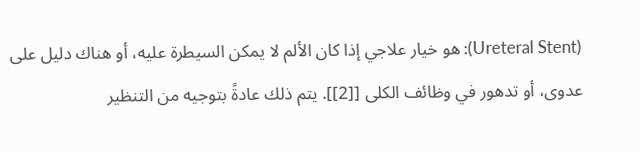(Ureteral Stent): هو خيار علاجي إذا كان الألم لا يمكن السيطرة عليه، أو هناك دليل على عدوى، أو تدهور في وظائف الكلى [[2]]. يتم ذلك عادةً بتوجيه من التنظير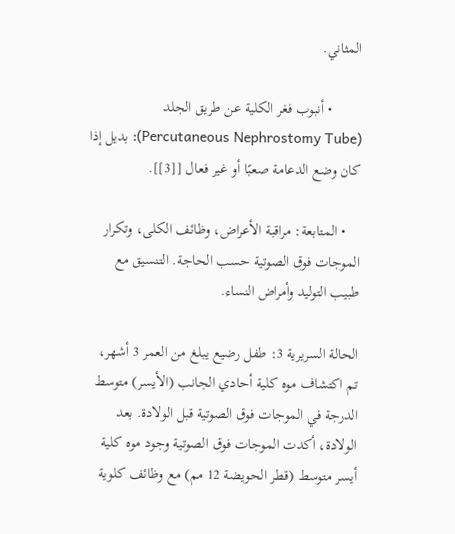المثاني.

        • أنبوب فغر الكلية عن طريق الجلد (Percutaneous Nephrostomy Tube): بديل إذا كان وضع الدعامة صعبًا أو غير فعال [[3]].

    • المتابعة: مراقبة الأعراض، وظائف الكلى، وتكرار الموجات فوق الصوتية حسب الحاجة. التنسيق مع طبيب التوليد وأمراض النساء.

الحالة السريرية 3: طفل رضيع يبلغ من العمر 3 أشهر، تم اكتشاف موه كلية أحادي الجانب (الأيسر) متوسط الدرجة في الموجات فوق الصوتية قبل الولادة. بعد الولادة، أكدت الموجات فوق الصوتية وجود موه كلية أيسر متوسط (قطر الحويضة 12 مم) مع وظائف كلوية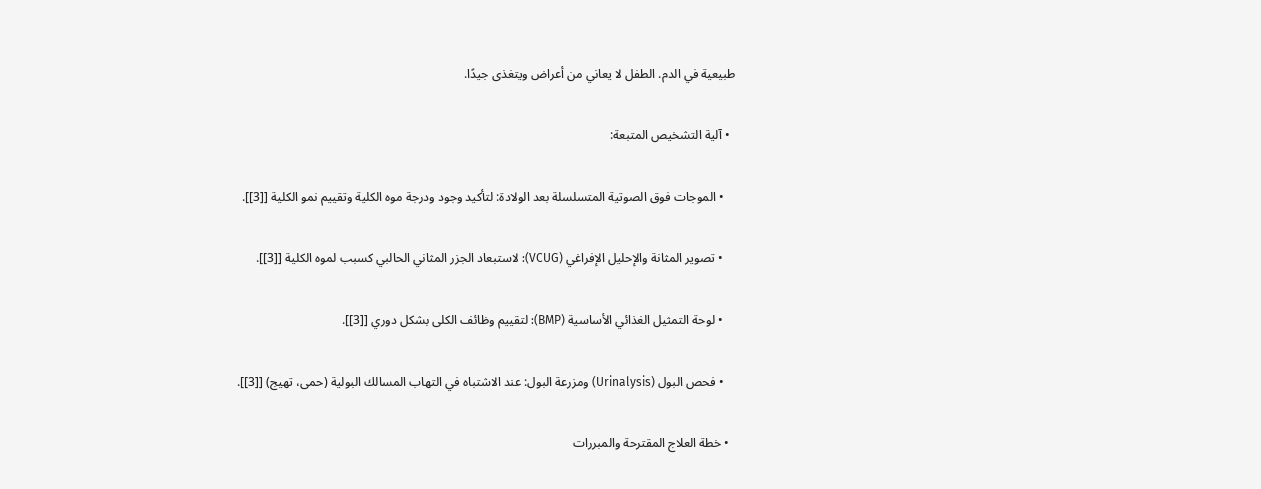طبيعية في الدم. الطفل لا يعاني من أعراض ويتغذى جيدًا.

  • آلية التشخيص المتبعة:

    • الموجات فوق الصوتية المتسلسلة بعد الولادة: لتأكيد وجود ودرجة موه الكلية وتقييم نمو الكلية [[3]].

    • تصوير المثانة والإحليل الإفراغي (VCUG): لاستبعاد الجزر المثاني الحالبي كسبب لموه الكلية [[3]].

    • لوحة التمثيل الغذائي الأساسية (BMP): لتقييم وظائف الكلى بشكل دوري [[3]].

    • فحص البول (Urinalysis) ومزرعة البول: عند الاشتباه في التهاب المسالك البولية (حمى، تهيج) [[3]].

  • خطة العلاج المقترحة والمبررات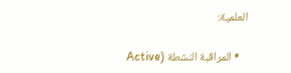العلمية:

    • المراقبة النشطة (Active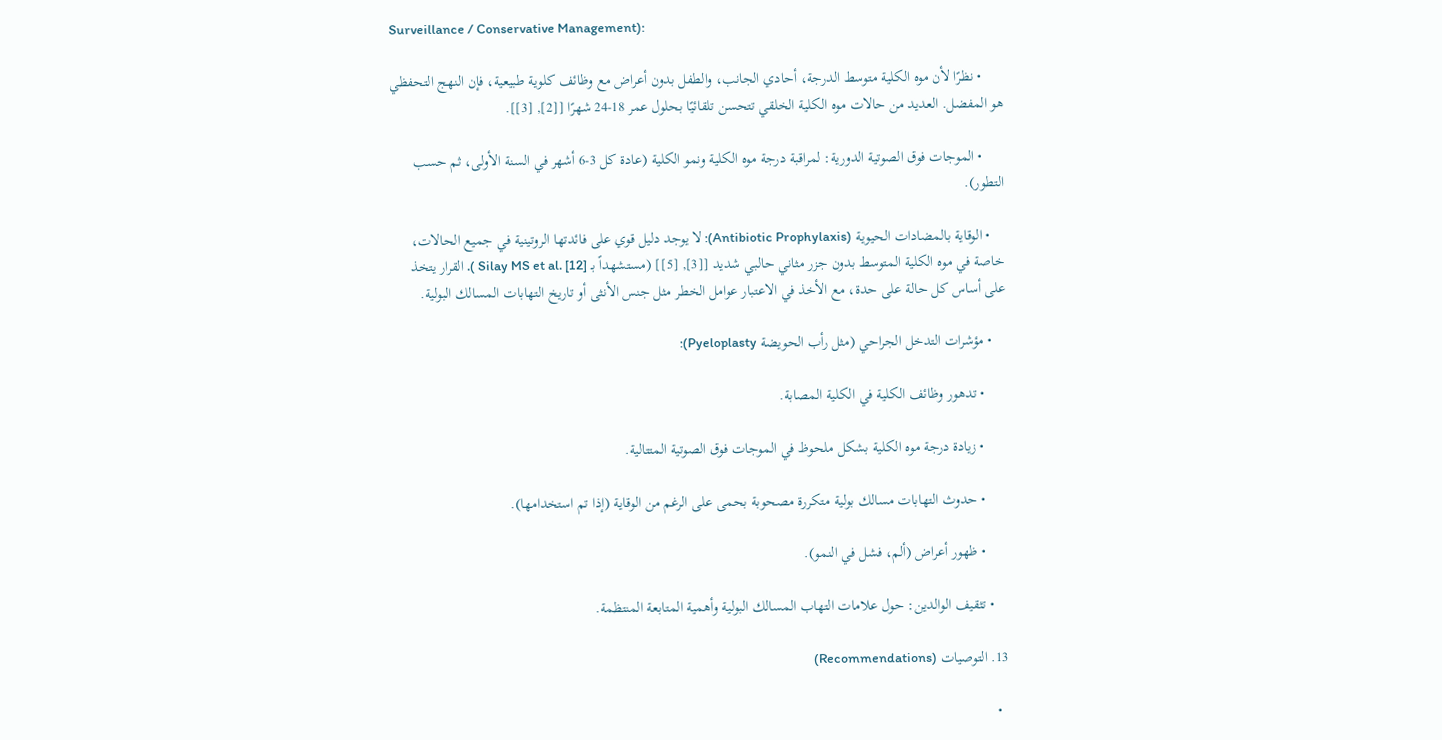Surveillance / Conservative Management):

      • نظرًا لأن موه الكلية متوسط الدرجة، أحادي الجانب، والطفل بدون أعراض مع وظائف كلوية طبيعية، فإن النهج التحفظي هو المفضل. العديد من حالات موه الكلية الخلقي تتحسن تلقائيًا بحلول عمر 18-24 شهرًا [[2], [3]].

      • الموجات فوق الصوتية الدورية: لمراقبة درجة موه الكلية ونمو الكلية (عادة كل 3-6 أشهر في السنة الأولى، ثم حسب التطور).

    • الوقاية بالمضادات الحيوية (Antibiotic Prophylaxis): لا يوجد دليل قوي على فائدتها الروتينية في جميع الحالات، خاصة في موه الكلية المتوسط بدون جزر مثاني حالبي شديد [[3], [5]] (مستشهداً بـ Silay MS et al. [12] ). القرار يتخذ على أساس كل حالة على حدة، مع الأخذ في الاعتبار عوامل الخطر مثل جنس الأنثى أو تاريخ التهابات المسالك البولية.

    • مؤشرات التدخل الجراحي (مثل رأب الحويضة Pyeloplasty):

      • تدهور وظائف الكلية في الكلية المصابة.

      • زيادة درجة موه الكلية بشكل ملحوظ في الموجات فوق الصوتية المتتالية.

      • حدوث التهابات مسالك بولية متكررة مصحوبة بحمى على الرغم من الوقاية (إذا تم استخدامها).

      • ظهور أعراض (ألم، فشل في النمو).

    • تثقيف الوالدين: حول علامات التهاب المسالك البولية وأهمية المتابعة المنتظمة.

13. التوصيات (Recommendations)

  •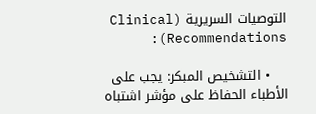التوصيات السريرية (Clinical Recommendations):

    • التشخيص المبكر: يجب على الأطباء الحفاظ على مؤشر اشتباه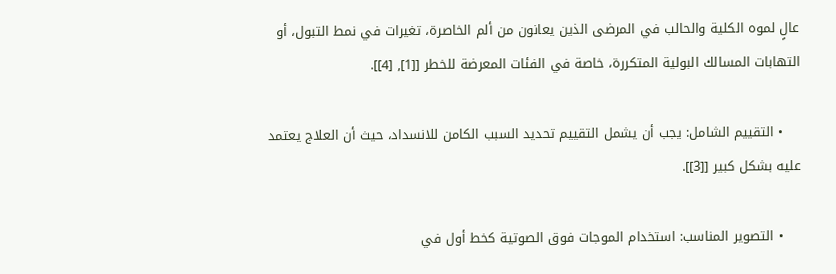عالٍ لموه الكلية والحالب في المرضى الذين يعانون من ألم الخاصرة، تغيرات في نمط التبول، أو التهابات المسالك البولية المتكررة، خاصة في الفئات المعرضة للخطر [[1], [4]].

    • التقييم الشامل: يجب أن يشمل التقييم تحديد السبب الكامن للانسداد، حيث أن العلاج يعتمد عليه بشكل كبير [[3]].

    • التصوير المناسب: استخدام الموجات فوق الصوتية كخط أول في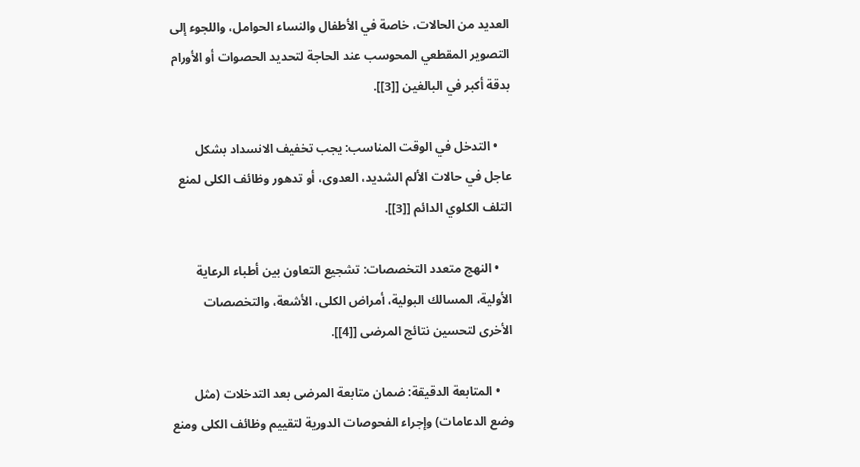العديد من الحالات، خاصة في الأطفال والنساء الحوامل، واللجوء إلى التصوير المقطعي المحوسب عند الحاجة لتحديد الحصوات أو الأورام بدقة أكبر في البالغين [[3]].

    • التدخل في الوقت المناسب: يجب تخفيف الانسداد بشكل عاجل في حالات الألم الشديد، العدوى، أو تدهور وظائف الكلى لمنع التلف الكلوي الدائم [[3]].

    • النهج متعدد التخصصات: تشجيع التعاون بين أطباء الرعاية الأولية، المسالك البولية، أمراض الكلى، الأشعة، والتخصصات الأخرى لتحسين نتائج المرضى [[4]].

    • المتابعة الدقيقة: ضمان متابعة المرضى بعد التدخلات (مثل وضع الدعامات) وإجراء الفحوصات الدورية لتقييم وظائف الكلى ومنع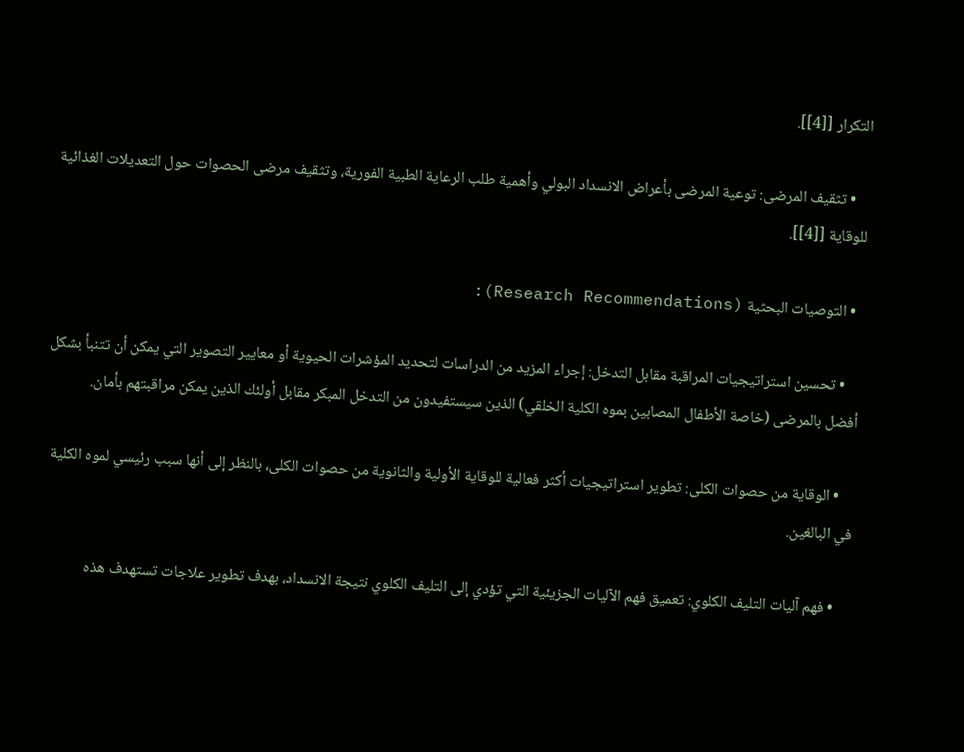التكرار [[4]].

    • تثقيف المرضى: توعية المرضى بأعراض الانسداد البولي وأهمية طلب الرعاية الطبية الفورية، وتثقيف مرضى الحصوات حول التعديلات الغذائية للوقاية [[4]].

  • التوصيات البحثية (Research Recommendations):

    • تحسين استراتيجيات المراقبة مقابل التدخل: إجراء المزيد من الدراسات لتحديد المؤشرات الحيوية أو معايير التصوير التي يمكن أن تتنبأ بشكل أفضل بالمرضى (خاصة الأطفال المصابين بموه الكلية الخلقي) الذين سيستفيدون من التدخل المبكر مقابل أولئك الذين يمكن مراقبتهم بأمان.

    • الوقاية من حصوات الكلى: تطوير استراتيجيات أكثر فعالية للوقاية الأولية والثانوية من حصوات الكلى، بالنظر إلى أنها سبب رئيسي لموه الكلية في البالغين.

    • فهم آليات التليف الكلوي: تعميق فهم الآليات الجزيئية التي تؤدي إلى التليف الكلوي نتيجة الانسداد، بهدف تطوير علاجات تستهدف هذه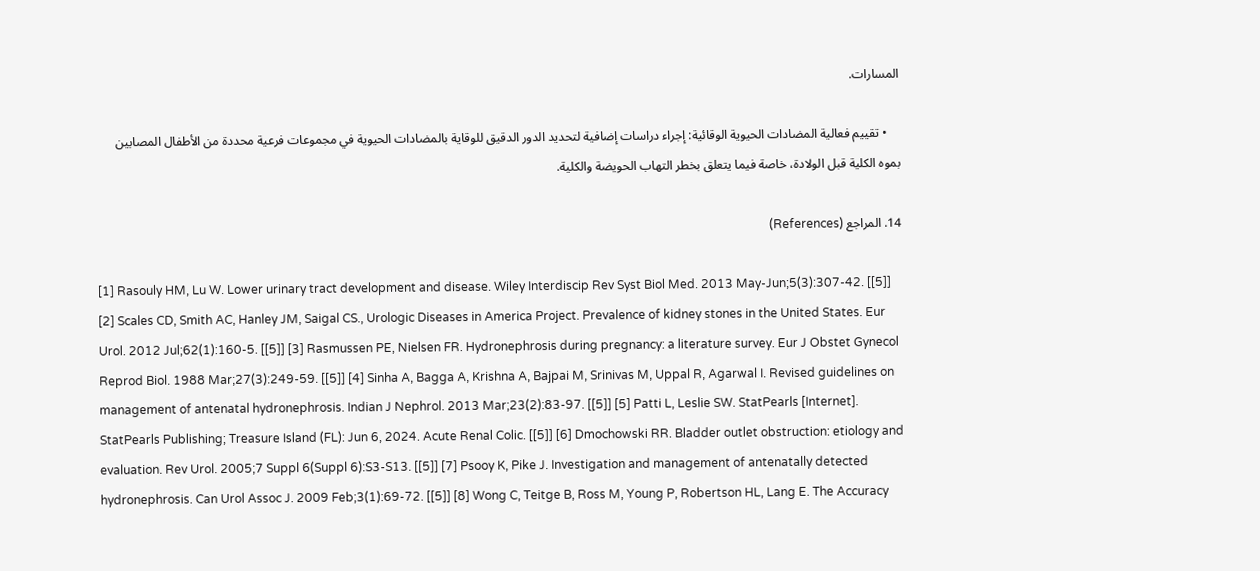المسارات.

    • تقييم فعالية المضادات الحيوية الوقائية: إجراء دراسات إضافية لتحديد الدور الدقيق للوقاية بالمضادات الحيوية في مجموعات فرعية محددة من الأطفال المصابين بموه الكلية قبل الولادة، خاصة فيما يتعلق بخطر التهاب الحويضة والكلية.

14. المراجع (References)

[1] Rasouly HM, Lu W. Lower urinary tract development and disease. Wiley Interdiscip Rev Syst Biol Med. 2013 May-Jun;5(3):307-42. [[5]] [2] Scales CD, Smith AC, Hanley JM, Saigal CS., Urologic Diseases in America Project. Prevalence of kidney stones in the United States. Eur Urol. 2012 Jul;62(1):160-5. [[5]] [3] Rasmussen PE, Nielsen FR. Hydronephrosis during pregnancy: a literature survey. Eur J Obstet Gynecol Reprod Biol. 1988 Mar;27(3):249-59. [[5]] [4] Sinha A, Bagga A, Krishna A, Bajpai M, Srinivas M, Uppal R, Agarwal I. Revised guidelines on management of antenatal hydronephrosis. Indian J Nephrol. 2013 Mar;23(2):83-97. [[5]] [5] Patti L, Leslie SW. StatPearls [Internet]. StatPearls Publishing; Treasure Island (FL): Jun 6, 2024. Acute Renal Colic. [[5]] [6] Dmochowski RR. Bladder outlet obstruction: etiology and evaluation. Rev Urol. 2005;7 Suppl 6(Suppl 6):S3-S13. [[5]] [7] Psooy K, Pike J. Investigation and management of antenatally detected hydronephrosis. Can Urol Assoc J. 2009 Feb;3(1):69-72. [[5]] [8] Wong C, Teitge B, Ross M, Young P, Robertson HL, Lang E. The Accuracy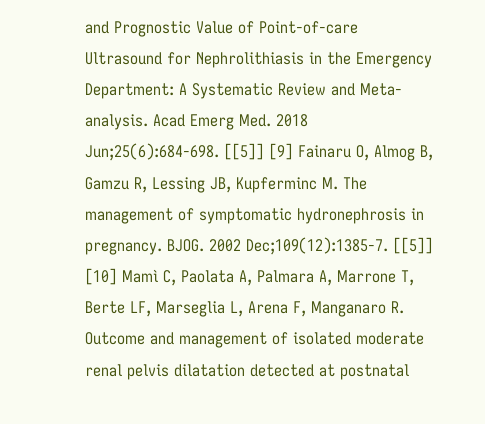and Prognostic Value of Point-of-care Ultrasound for Nephrolithiasis in the Emergency Department: A Systematic Review and Meta-analysis. Acad Emerg Med. 2018 Jun;25(6):684-698. [[5]] [9] Fainaru O, Almog B, Gamzu R, Lessing JB, Kupferminc M. The management of symptomatic hydronephrosis in pregnancy. BJOG. 2002 Dec;109(12):1385-7. [[5]] [10] Mamì C, Paolata A, Palmara A, Marrone T, Berte LF, Marseglia L, Arena F, Manganaro R. Outcome and management of isolated moderate renal pelvis dilatation detected at postnatal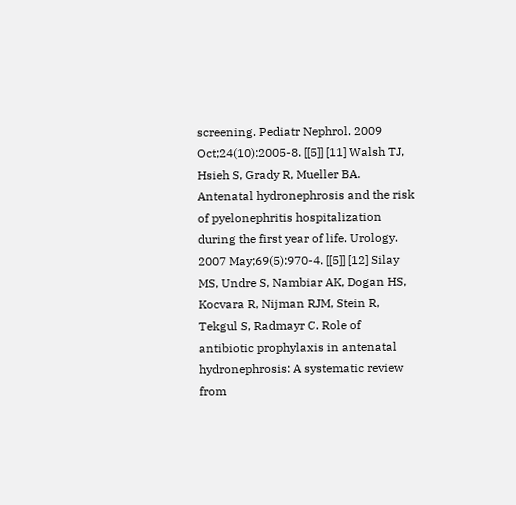screening. Pediatr Nephrol. 2009 Oct;24(10):2005-8. [[5]] [11] Walsh TJ, Hsieh S, Grady R, Mueller BA. Antenatal hydronephrosis and the risk of pyelonephritis hospitalization during the first year of life. Urology. 2007 May;69(5):970-4. [[5]] [12] Silay MS, Undre S, Nambiar AK, Dogan HS, Kocvara R, Nijman RJM, Stein R, Tekgul S, Radmayr C. Role of antibiotic prophylaxis in antenatal hydronephrosis: A systematic review from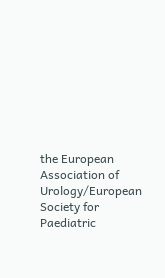the European Association of Urology/European Society for Paediatric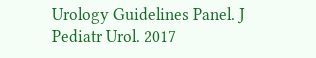Urology Guidelines Panel. J Pediatr Urol. 2017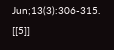Jun;13(3):306-315. [[5]]